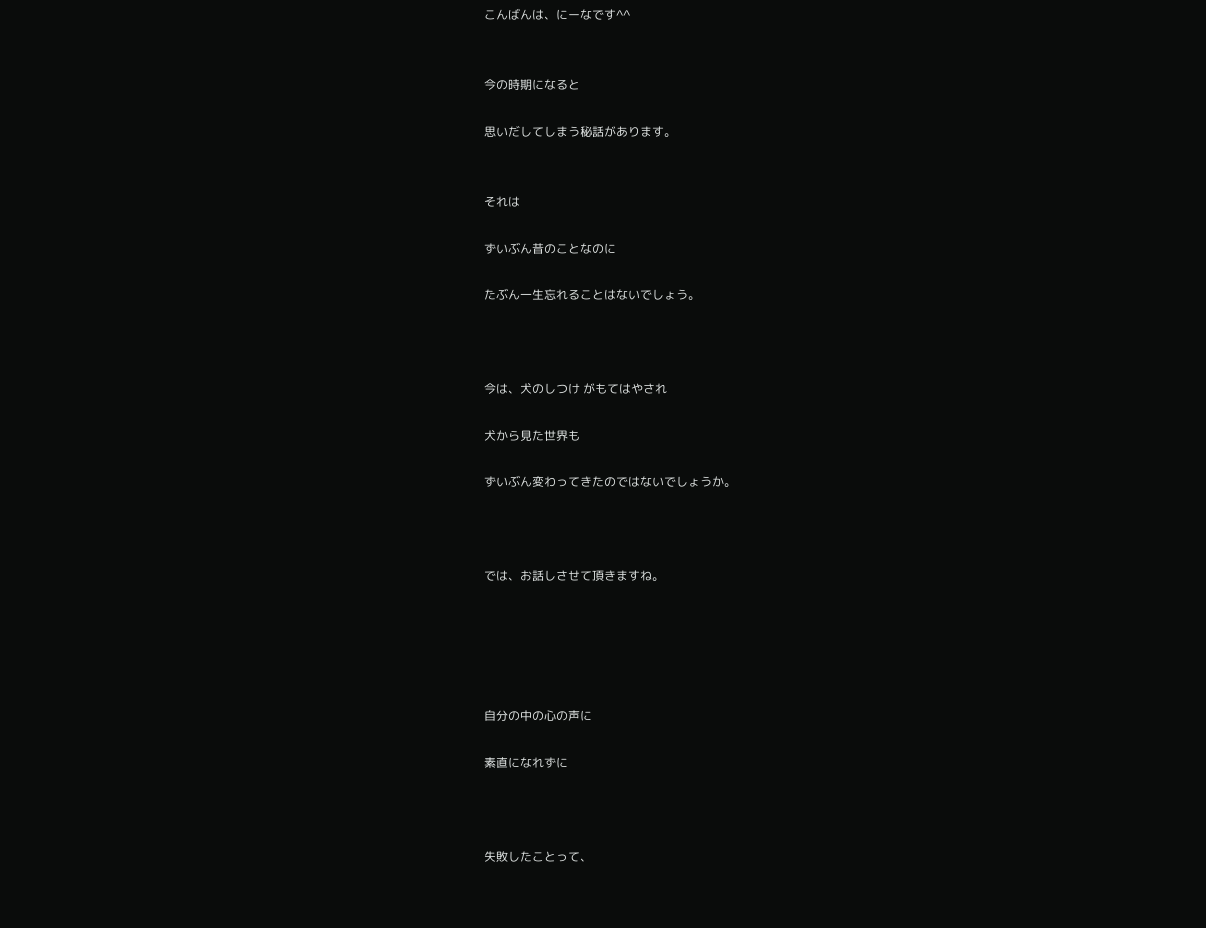こんばんは、にーなです^^


今の時期になると

思いだしてしまう秘話があります。


それは

ずいぶん昔のことなのに

たぶん一生忘れることはないでしょう。



今は、犬のしつけ がもてはやされ

犬から見た世界も

ずいぶん変わってきたのではないでしょうか。



では、お話しさせて頂きますね。





自分の中の心の声に

素直になれずに



失敗したことって、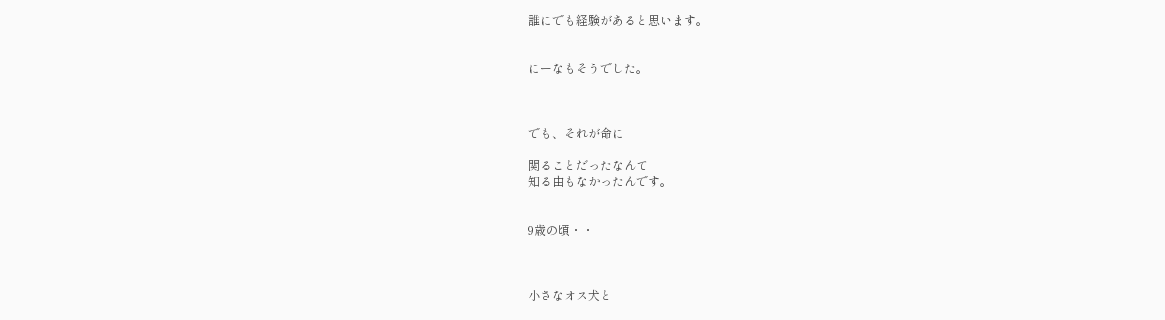誰にでも経験があると思います。


にーなもそうでした。



でも、それが命に

関ることだったなんて
知る由もなかったんです。


9歳の頃・・



小さなオス犬と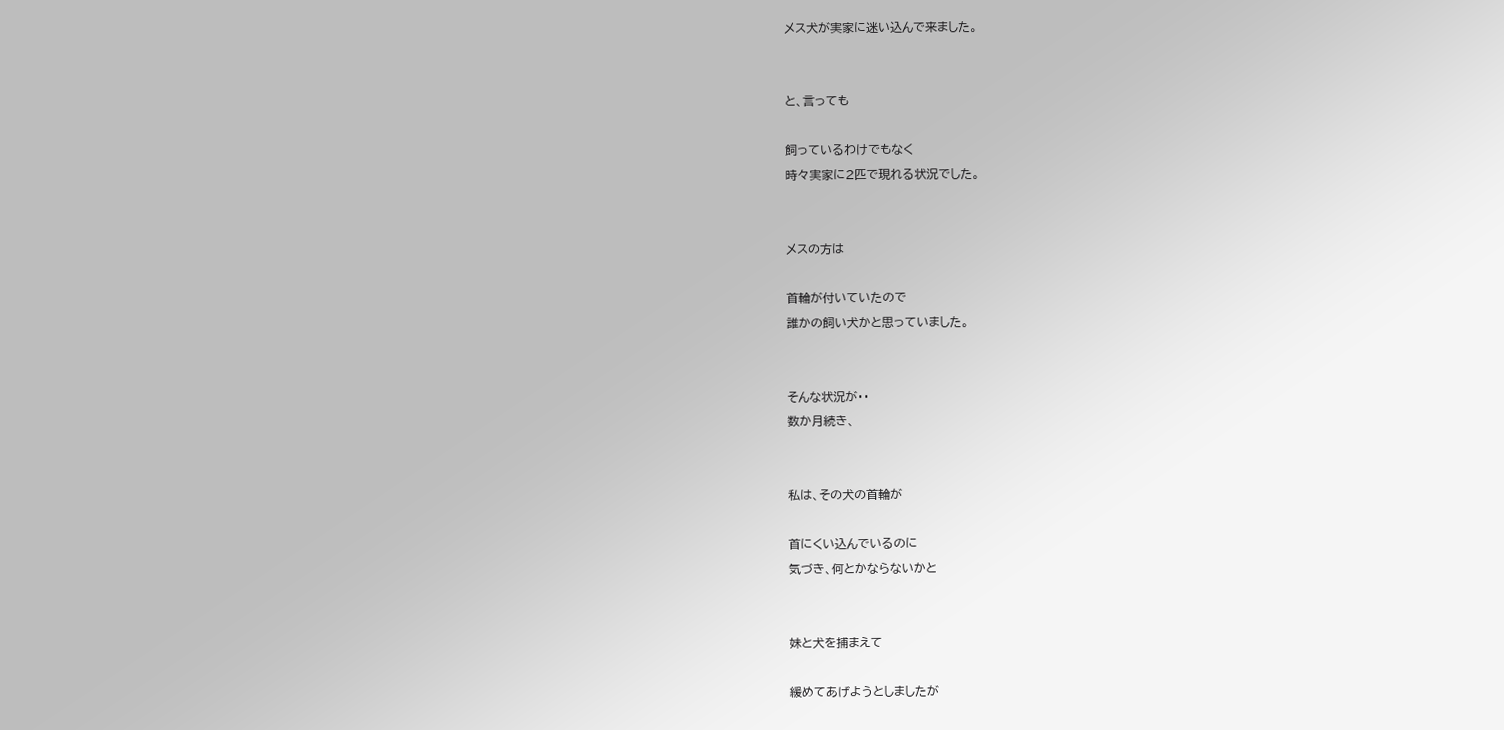メス犬が実家に迷い込んで来ました。


と、言っても

飼っているわけでもなく
時々実家に2匹で現れる状況でした。


メスの方は

首輪が付いていたので
誰かの飼い犬かと思っていました。


そんな状況が・・
数か月続き、


私は、その犬の首輪が

首にくい込んでいるのに
気づき、何とかならないかと


妹と犬を捕まえて

緩めてあげようとしましたが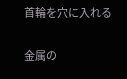首輪を穴に入れる

金属の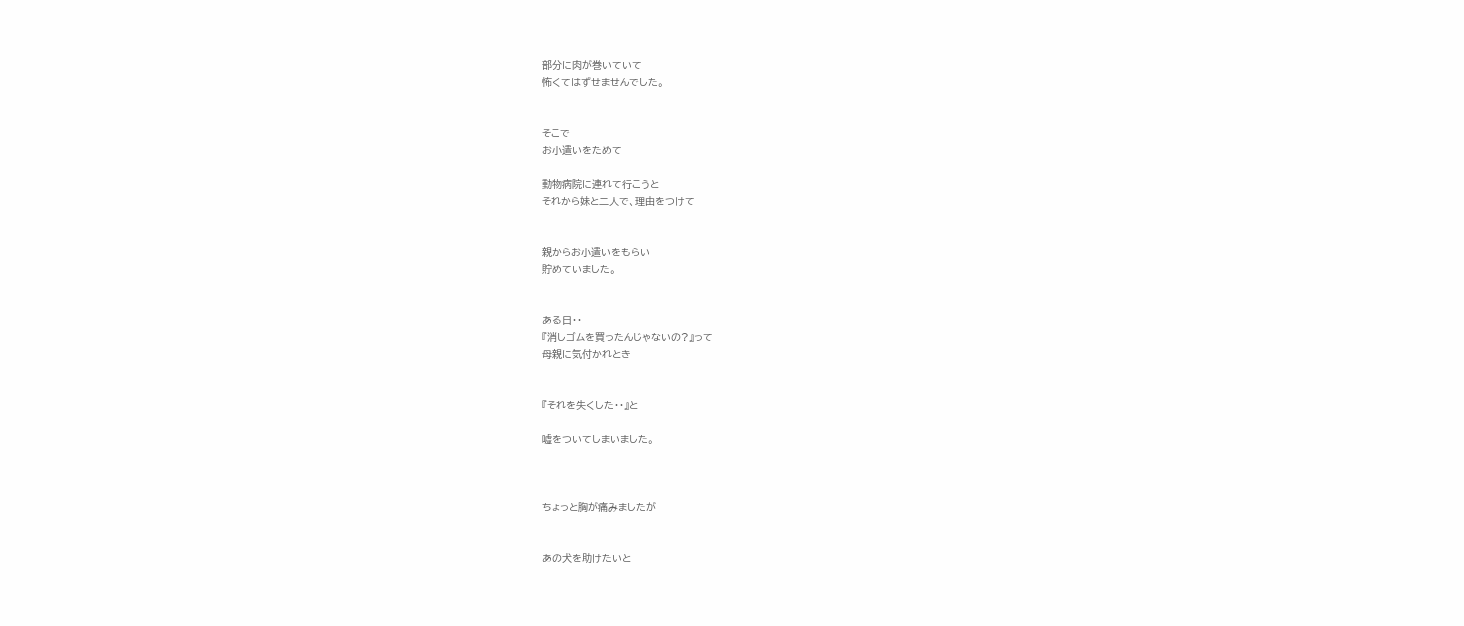部分に肉が巻いていて
怖くてはずせませんでした。


そこで
お小遣いをためて

動物病院に連れて行こうと
それから妹と二人で、理由をつけて


親からお小遣いをもらい
貯めていました。


ある日・・
『消しゴムを買ったんじゃないの?』って
母親に気付かれとき


『それを失くした・・』と

嘘をついてしまいました。



ちょっと胸が痛みましたが


あの犬を助けたいと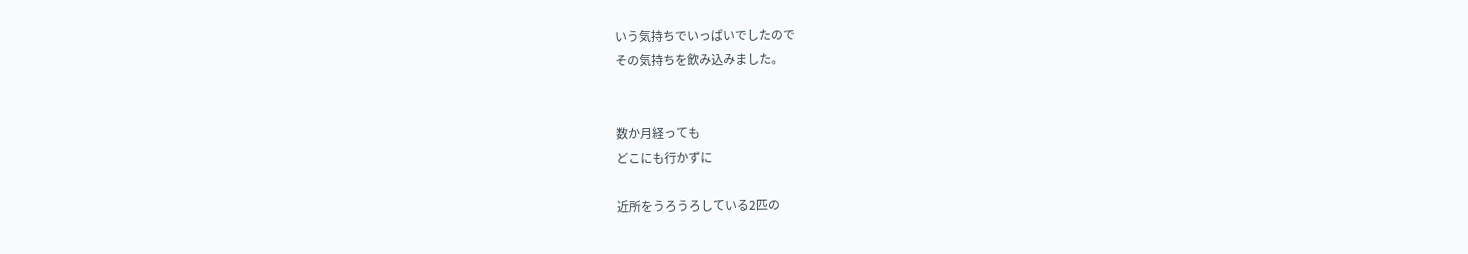いう気持ちでいっぱいでしたので
その気持ちを飲み込みました。


数か月経っても
どこにも行かずに

近所をうろうろしている2匹の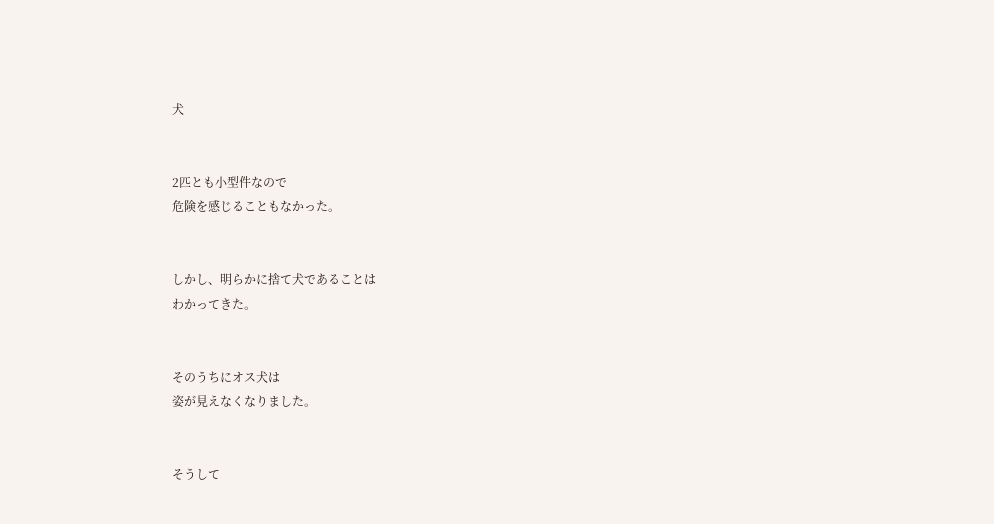犬


2匹とも小型件なので
危険を感じることもなかった。


しかし、明らかに捨て犬であることは
わかってきた。


そのうちにオス犬は
姿が見えなくなりました。


そうして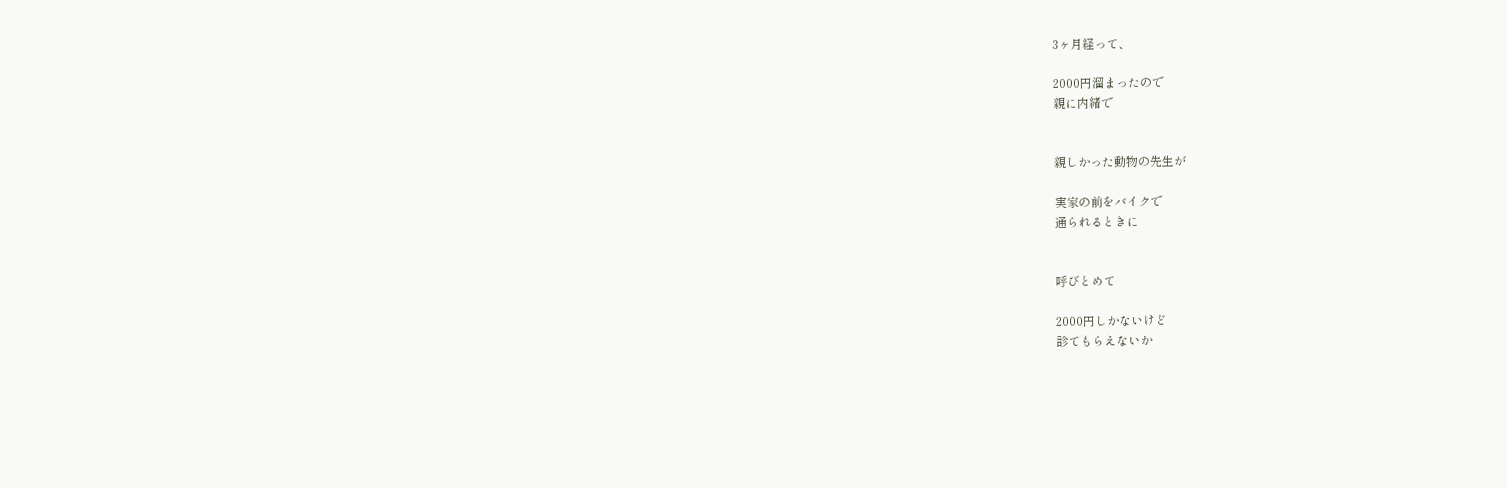3ヶ月経って、

2000円溜まったので
親に内緒で


親しかった動物の先生が

実家の前をバイクで
通られるときに


呼びとめて

2000円しかないけど
診てもらえないか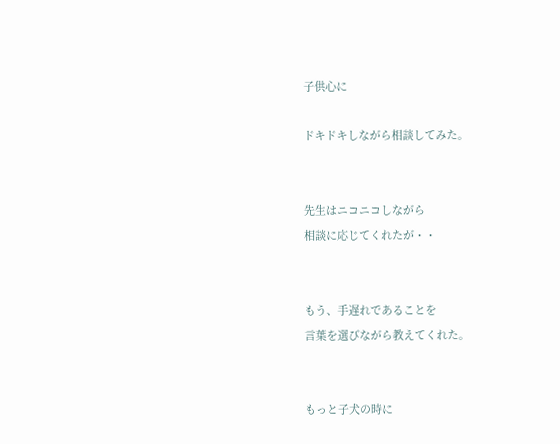子供心に

ドキドキしながら相談してみた。


先生はニコニコしながら
相談に応じてくれたが・・


もう、手遅れであることを
言葉を選びながら教えてくれた。


もっと子犬の時に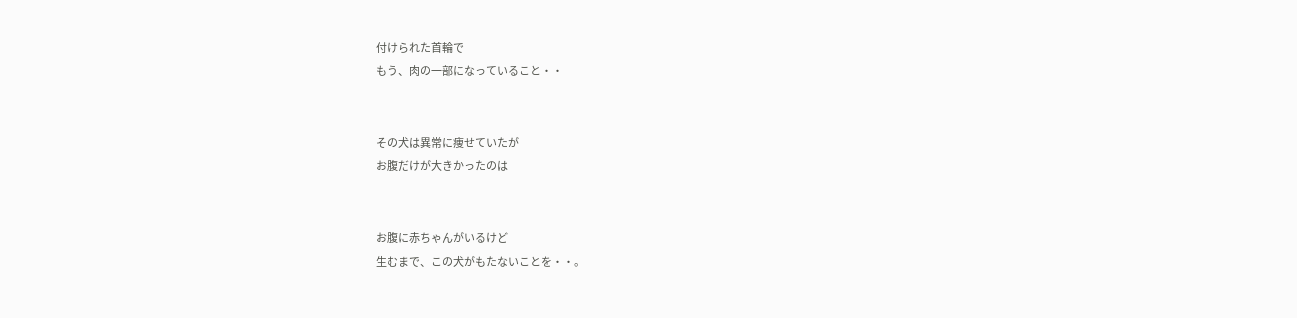付けられた首輪で
もう、肉の一部になっていること・・


その犬は異常に痩せていたが
お腹だけが大きかったのは


お腹に赤ちゃんがいるけど
生むまで、この犬がもたないことを・・。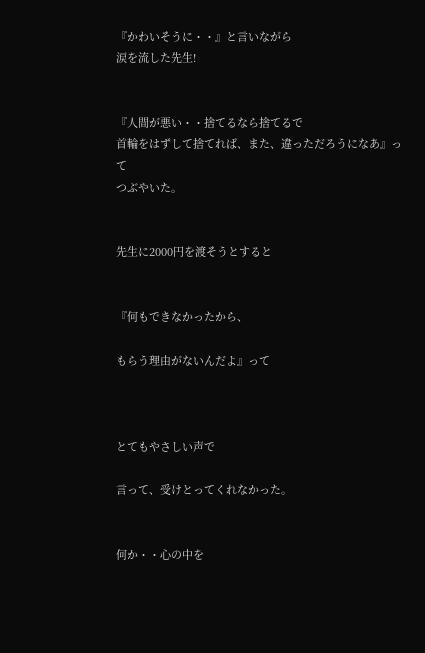『かわいそうに・・』と言いながら
涙を流した先生!


『人間が悪い・・捨てるなら捨てるで
首輪をはずして捨てれば、また、違っただろうになあ』って
つぶやいた。


先生に2000円を渡そうとすると


『何もできなかったから、

もらう理由がないんだよ』って



とてもやさしい声で

言って、受けとってくれなかった。


何か・・心の中を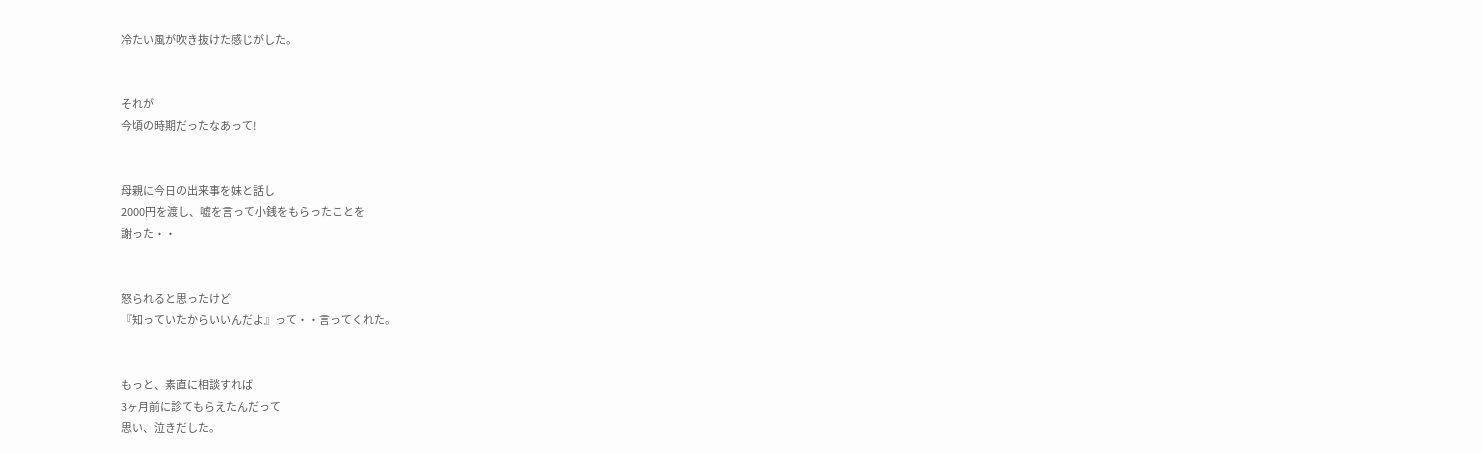冷たい風が吹き抜けた感じがした。


それが
今頃の時期だったなあって!


母親に今日の出来事を妹と話し
2000円を渡し、嘘を言って小銭をもらったことを
謝った・・


怒られると思ったけど
『知っていたからいいんだよ』って・・言ってくれた。


もっと、素直に相談すれば
3ヶ月前に診てもらえたんだって
思い、泣きだした。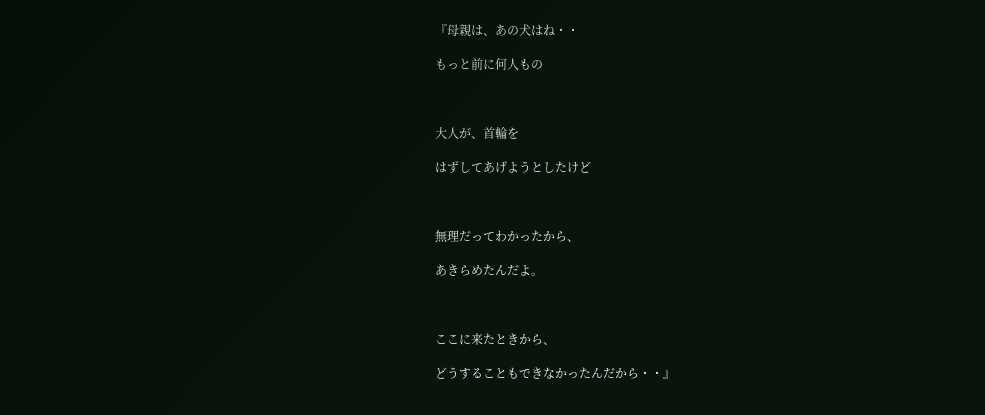『母親は、あの犬はね・・

もっと前に何人もの



大人が、首輪を

はずしてあげようとしたけど



無理だってわかったから、

あきらめたんだよ。



ここに来たときから、

どうすることもできなかったんだから・・』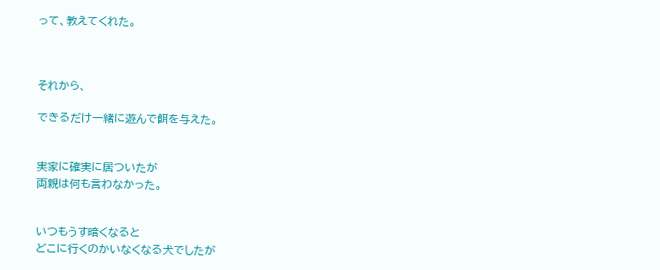って、教えてくれた。



それから、

できるだけ一緒に遊んで餌を与えた。


実家に確実に居ついたが
両親は何も言わなかった。


いつもうす暗くなると
どこに行くのかいなくなる犬でしたが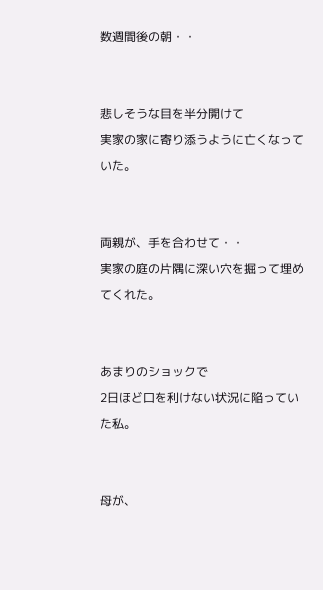数週間後の朝・・


悲しそうな目を半分開けて
実家の家に寄り添うように亡くなっていた。


両親が、手を合わせて・・
実家の庭の片隅に深い穴を掘って埋めてくれた。


あまりのショックで
2日ほど口を利けない状況に陥っていた私。


母が、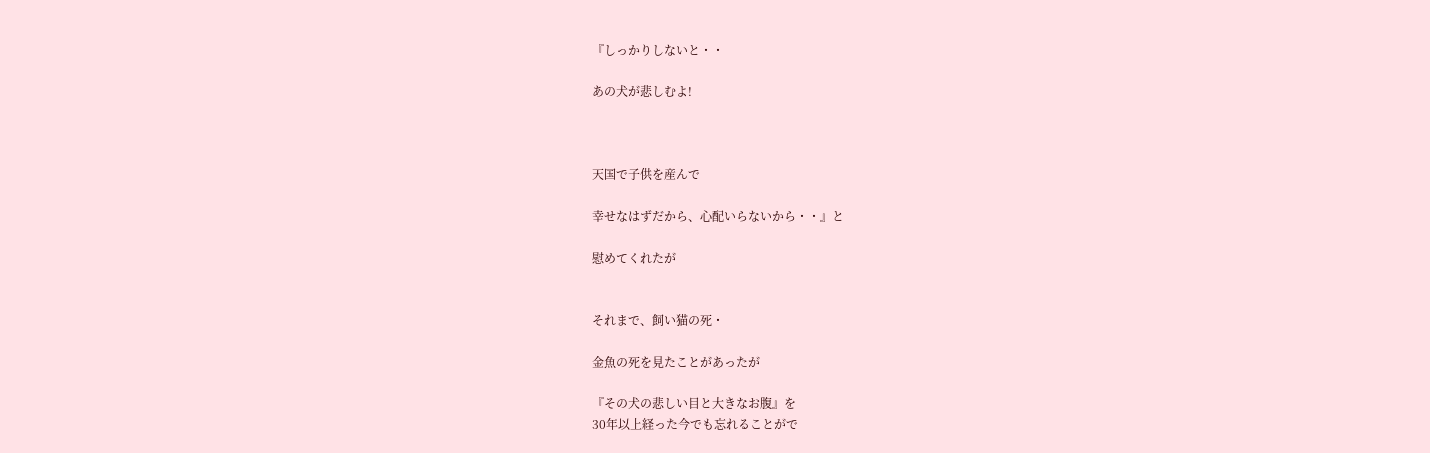『しっかりしないと・・

あの犬が悲しむよ!



天国で子供を産んで

幸せなはずだから、心配いらないから・・』と

慰めてくれたが


それまで、飼い猫の死・

金魚の死を見たことがあったが

『その犬の悲しい目と大きなお腹』を
30年以上経った今でも忘れることがで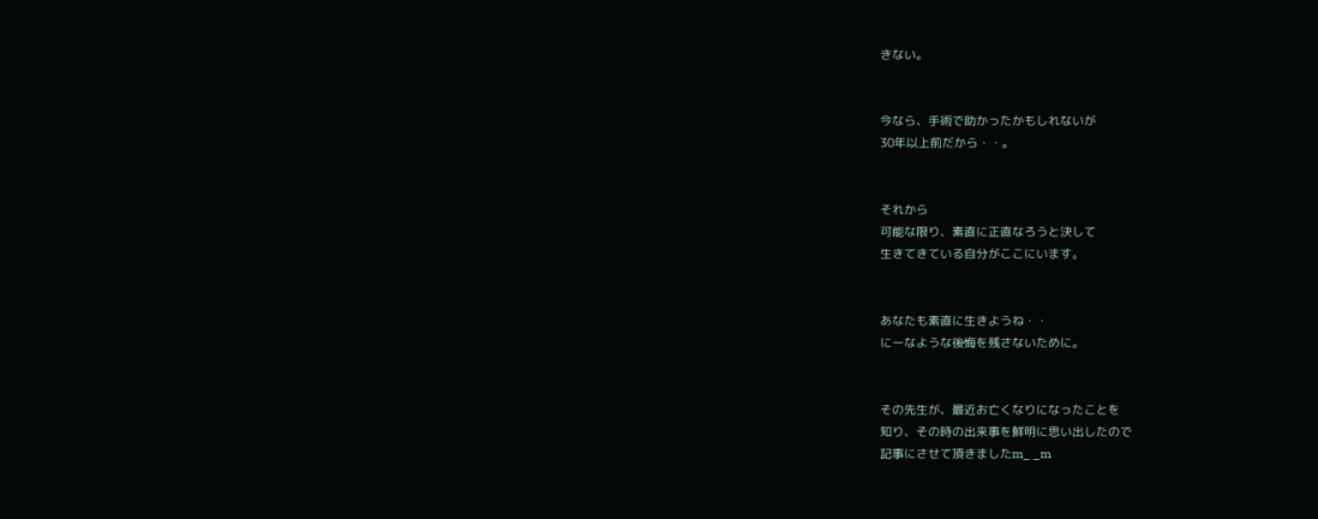きない。


今なら、手術で助かったかもしれないが
30年以上前だから・・。


それから
可能な限り、素直に正直なろうと決して
生きてきている自分がここにいます。


あなたも素直に生きようね・・
にーなような後悔を残さないために。


その先生が、最近お亡くなりになったことを
知り、その時の出来事を鮮明に思い出したので
記事にさせて頂きましたm_ _m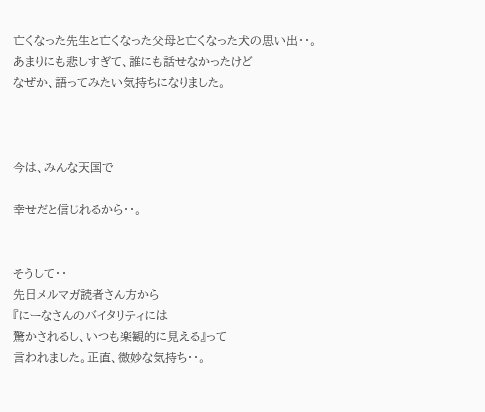亡くなった先生と亡くなった父母と亡くなった犬の思い出・・。
あまりにも悲しすぎて、誰にも話せなかったけど
なぜか、語ってみたい気持ちになりました。



今は、みんな天国で

幸せだと信じれるから・・。


そうして・・
先日メルマガ読者さん方から
『にーなさんのバイタリティには
驚かされるし、いつも楽観的に見える』って
言われました。正直、微妙な気持ち・・。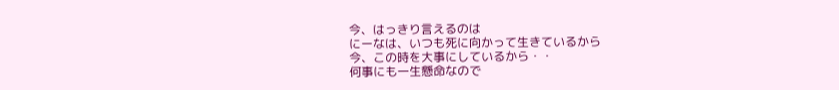今、はっきり言えるのは
にーなは、いつも死に向かって生きているから
今、この時を大事にしているから・・
何事にも一生懸命なので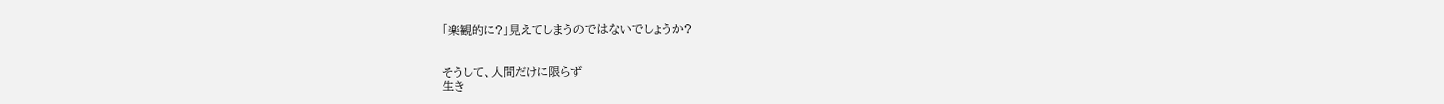「楽観的に?」見えてしまうのではないでしょうか?


そうして、人間だけに限らず
生き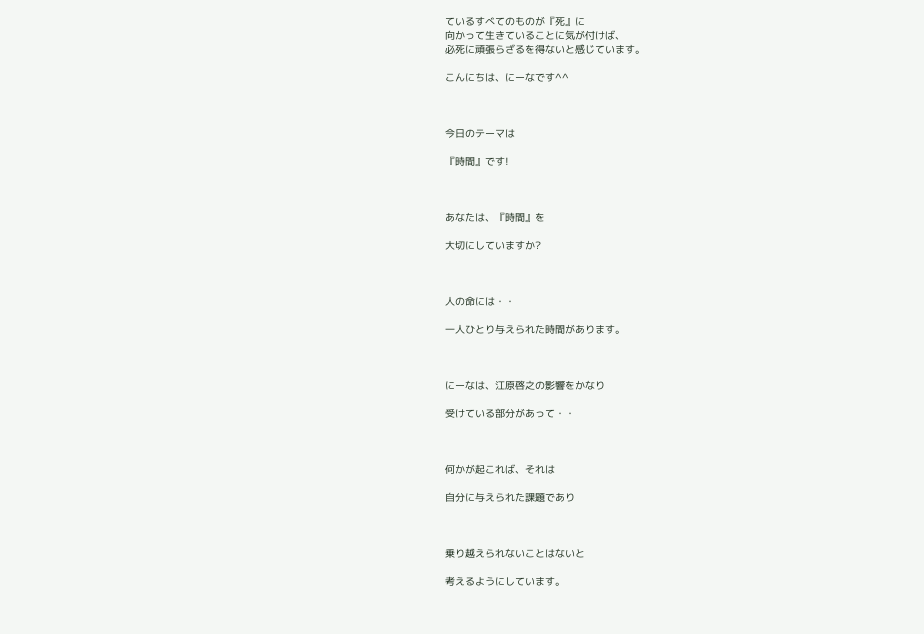ているすべてのものが『死』に
向かって生きていることに気が付けば、
必死に頑張らざるを得ないと感じています。

こんにちは、にーなです^^



今日のテーマは

『時間』です!



あなたは、『時間』を

大切にしていますか?



人の命には・・

一人ひとり与えられた時間があります。



にーなは、江原啓之の影響をかなり

受けている部分があって・・



何かが起これば、それは

自分に与えられた課題であり



乗り越えられないことはないと

考えるようにしています。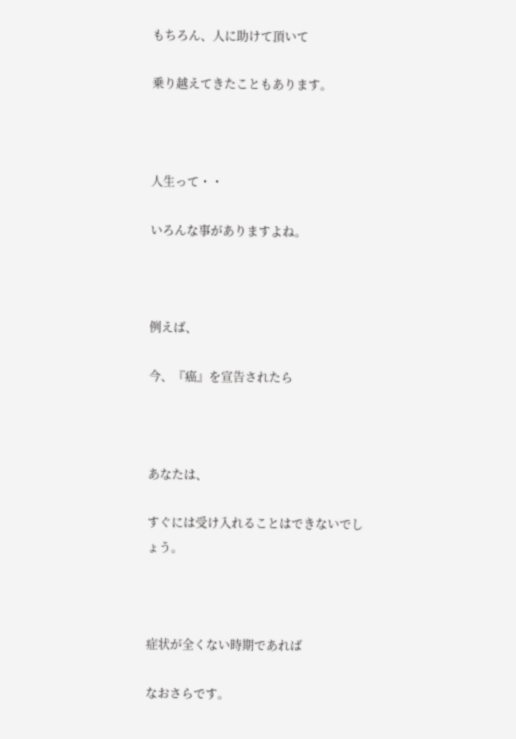もちろん、人に助けて頂いて

乗り越えてきたこともあります。



人生って・・

いろんな事がありますよね。



例えば、

今、『癌』を宣告されたら



あなたは、

すぐには受け入れることはできないでしょう。



症状が全くない時期であれば

なおさらです。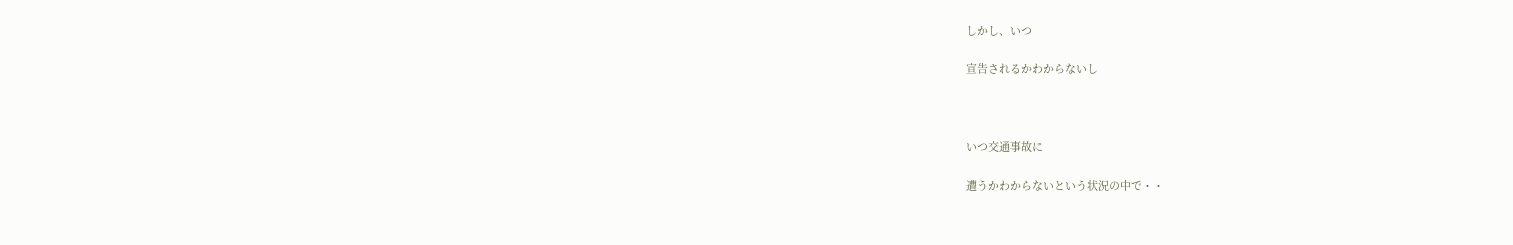しかし、いつ

宣告されるかわからないし



いつ交通事故に

遭うかわからないという状況の中で・・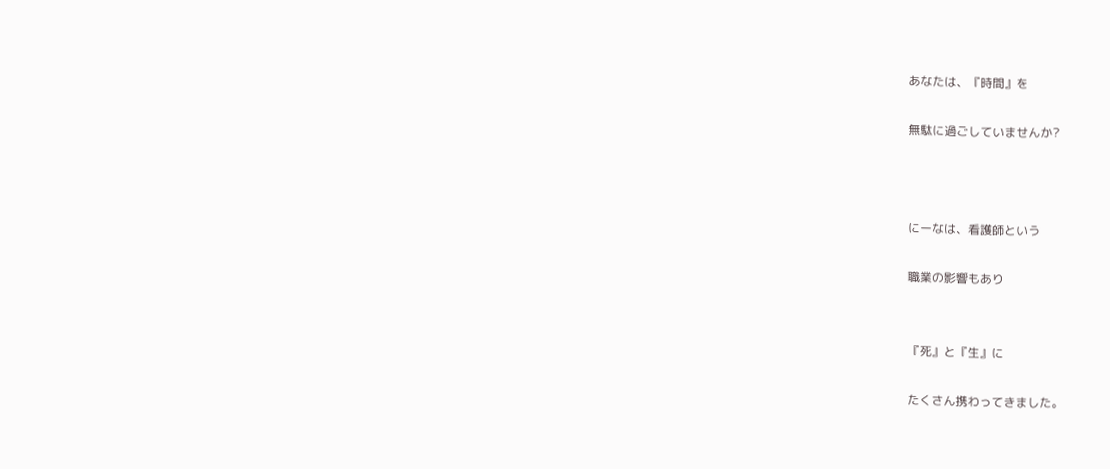あなたは、『時間』を

無駄に過ごしていませんか?



にーなは、看護師という

職業の影響もあり


『死』と『生』に

たくさん携わってきました。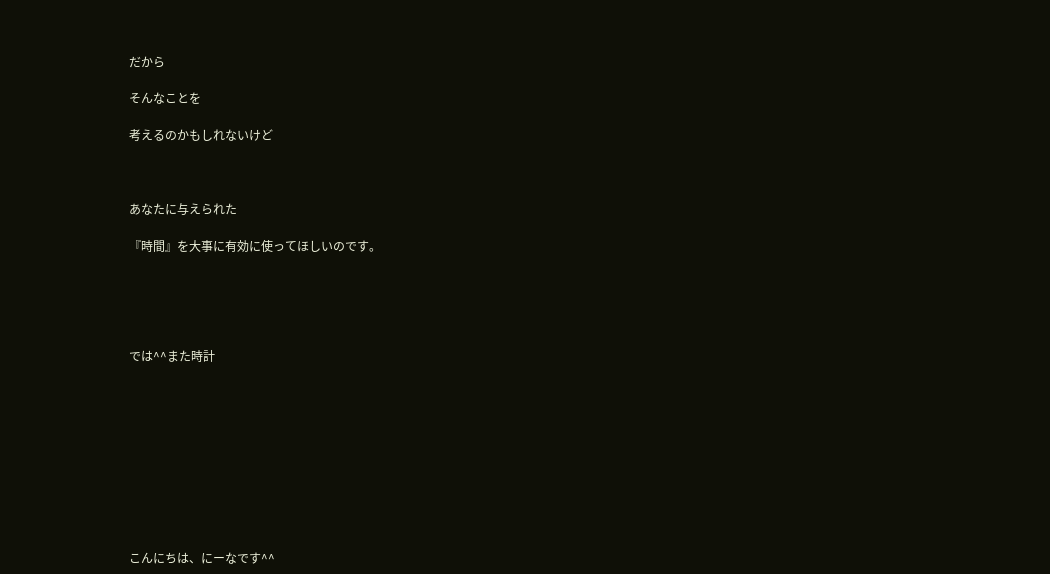だから

そんなことを

考えるのかもしれないけど



あなたに与えられた

『時間』を大事に有効に使ってほしいのです。





では^^また時計










こんにちは、にーなです^^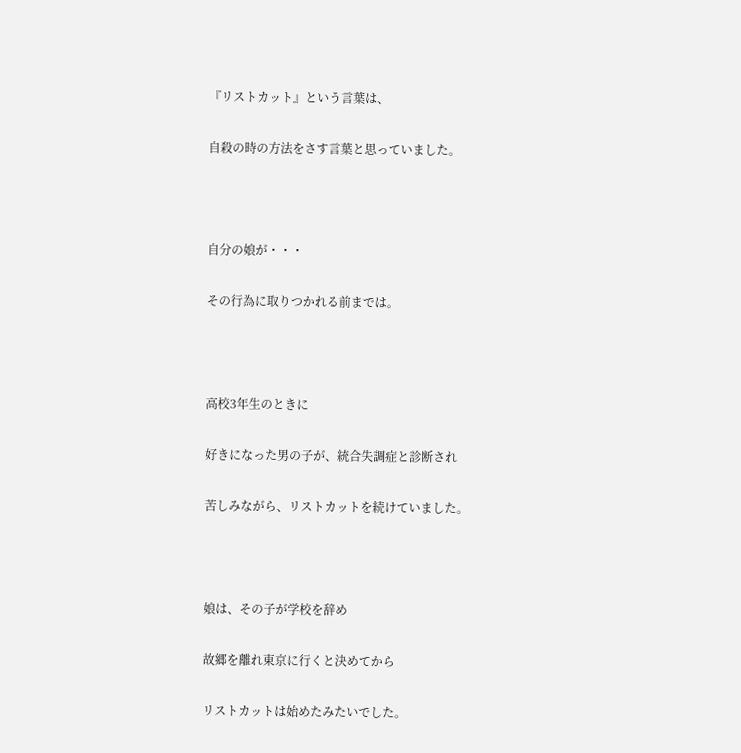『リストカット』という言葉は、

自殺の時の方法をさす言葉と思っていました。



自分の娘が・・・

その行為に取りつかれる前までは。



高校3年生のときに

好きになった男の子が、統合失調症と診断され

苦しみながら、リストカットを続けていました。



娘は、その子が学校を辞め

故郷を離れ東京に行くと決めてから

リストカットは始めたみたいでした。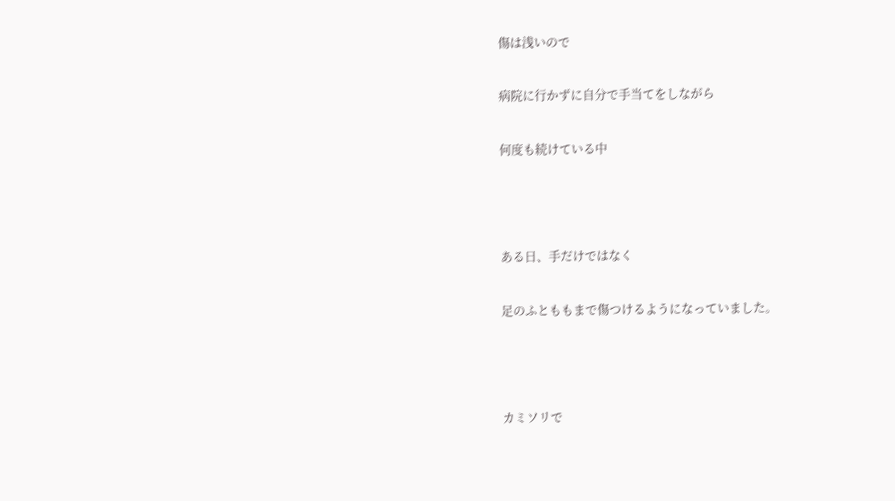傷は浅いので

病院に行かずに自分で手当てをしながら

何度も続けている中



ある日、手だけではなく

足のふとももまで傷つけるようになっていました。



カミソリで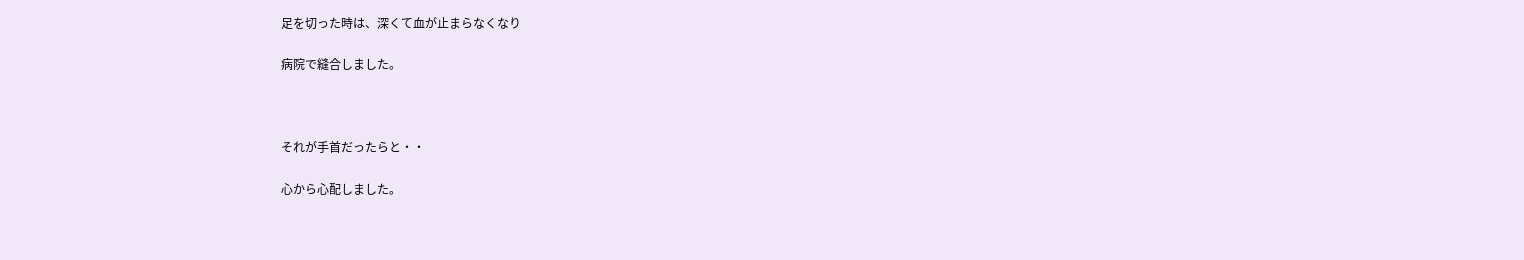足を切った時は、深くて血が止まらなくなり

病院で縫合しました。



それが手首だったらと・・

心から心配しました。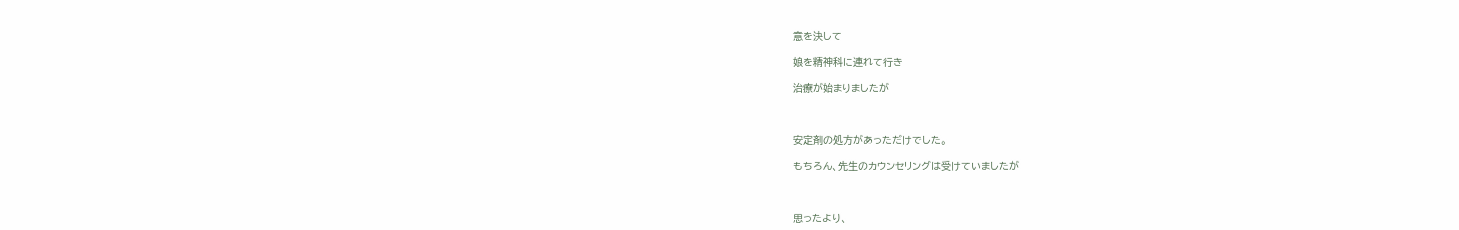意を決して

娘を精神科に連れて行き

治療が始まりましたが



安定剤の処方があっただけでした。

もちろん、先生のカウンセリングは受けていましたが



思ったより、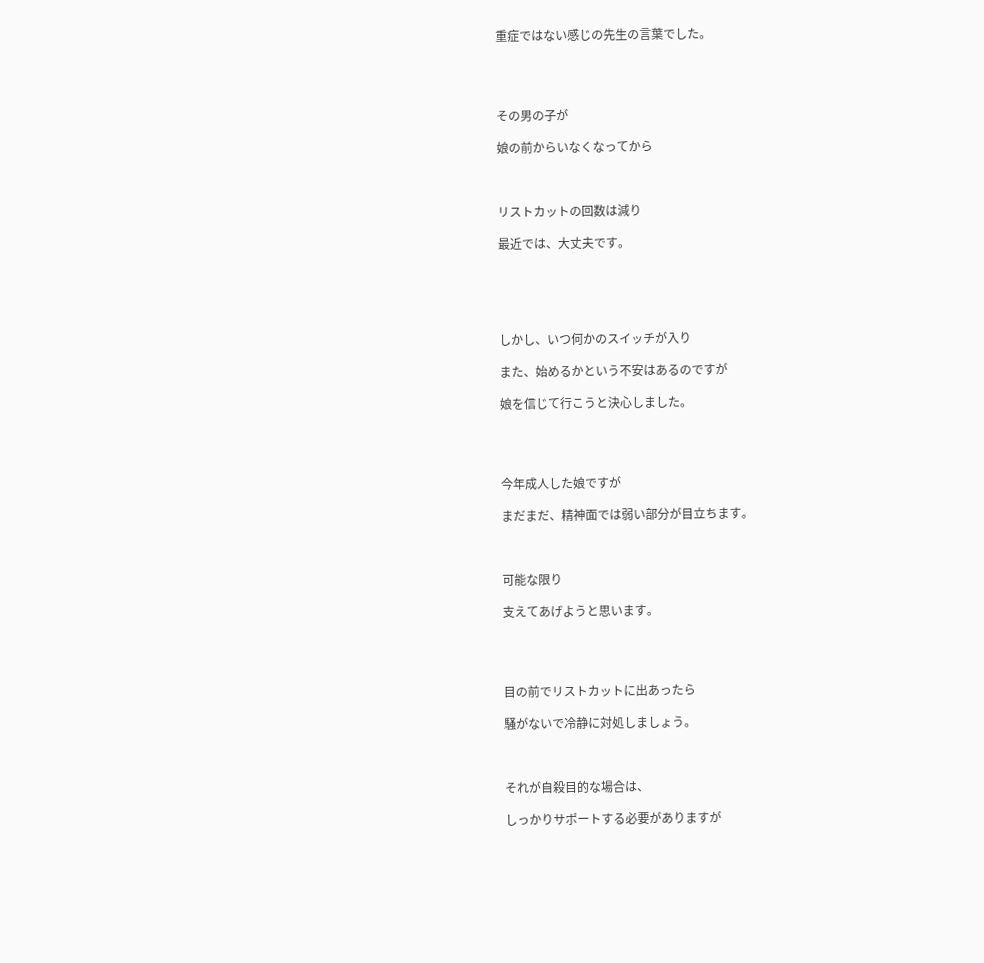重症ではない感じの先生の言葉でした。




その男の子が

娘の前からいなくなってから



リストカットの回数は減り

最近では、大丈夫です。





しかし、いつ何かのスイッチが入り

また、始めるかという不安はあるのですが

娘を信じて行こうと決心しました。




今年成人した娘ですが

まだまだ、精神面では弱い部分が目立ちます。



可能な限り

支えてあげようと思います。




目の前でリストカットに出あったら

騒がないで冷静に対処しましょう。



それが自殺目的な場合は、

しっかりサポートする必要がありますが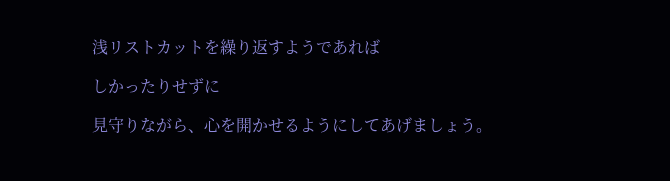浅リストカットを繰り返すようであれば

しかったりせずに

見守りながら、心を開かせるようにしてあげましょう。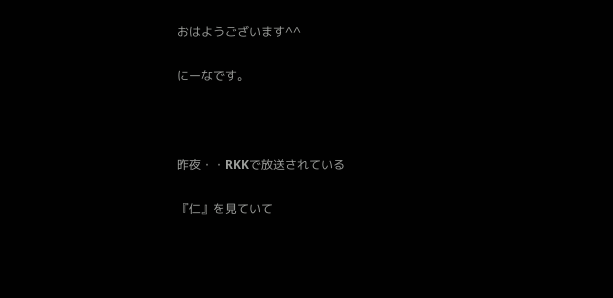おはようございます^^

にーなです。



昨夜・・RKKで放送されている

『仁』を見ていて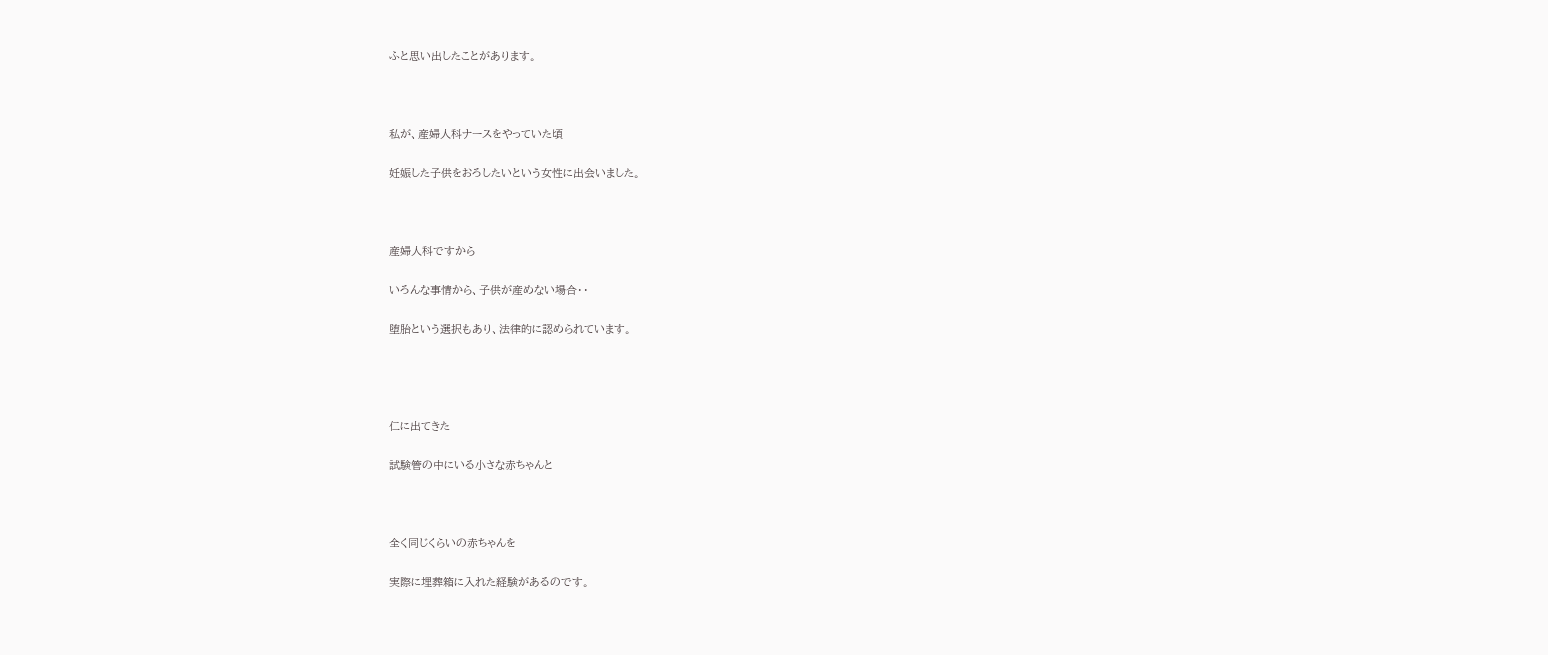ふと思い出したことがあります。



私が、産婦人科ナースをやっていた頃

妊娠した子供をおろしたいという女性に出会いました。



産婦人科ですから

いろんな事情から、子供が産めない場合・・

堕胎という選択もあり、法律的に認められています。




仁に出てきた

試験管の中にいる小さな赤ちゃんと



全く同じくらいの赤ちゃんを

実際に埋葬箱に入れた経験があるのです。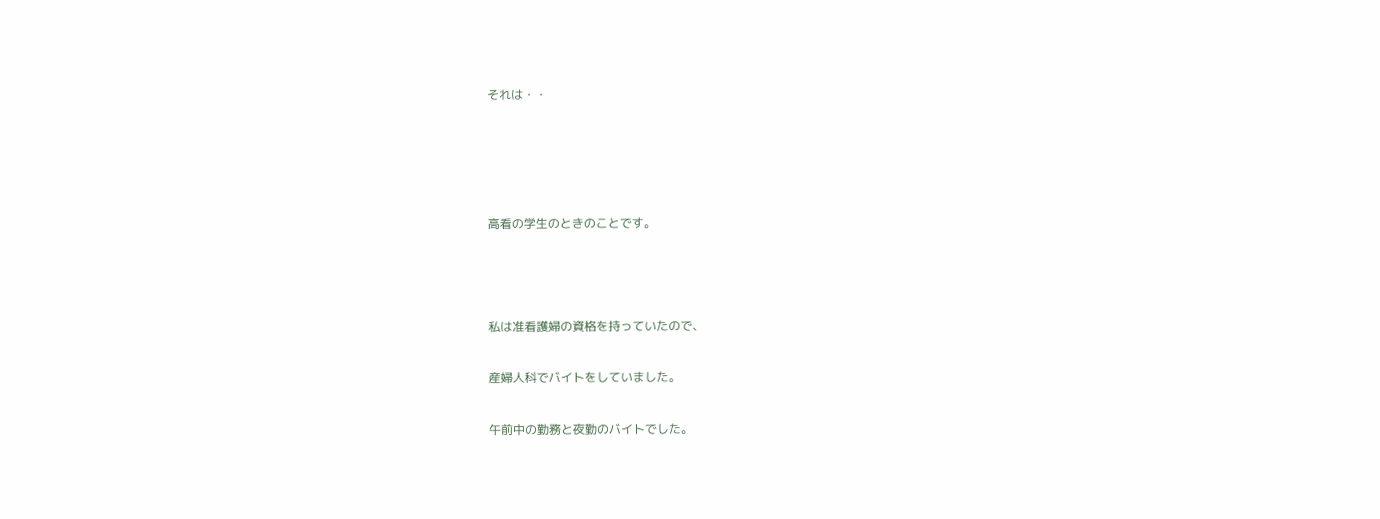それは・・




高看の学生のときのことです。



私は准看護婦の資格を持っていたので、

産婦人科でバイトをしていました。

午前中の勤務と夜勤のバイトでした。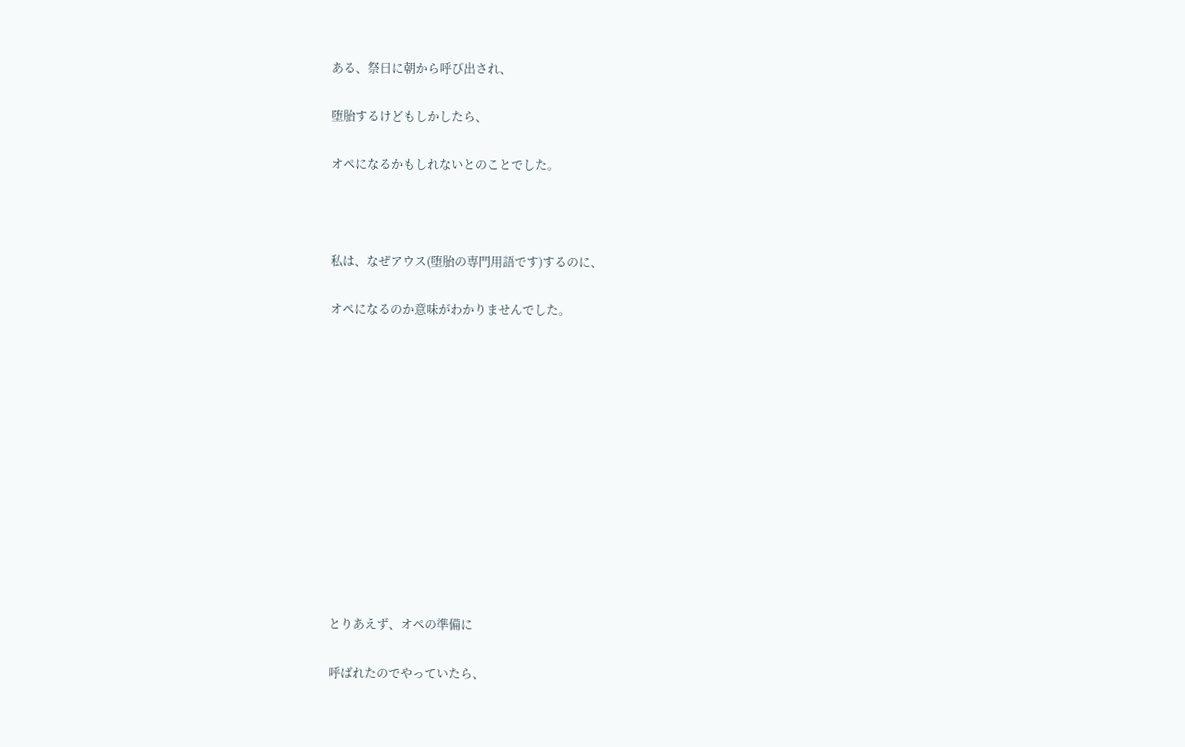ある、祭日に朝から呼び出され、

堕胎するけどもしかしたら、

オペになるかもしれないとのことでした。



私は、なぜアウス(堕胎の専門用語です)するのに、

オペになるのか意味がわかりませんでした。












とりあえず、オペの準備に

呼ばれたのでやっていたら、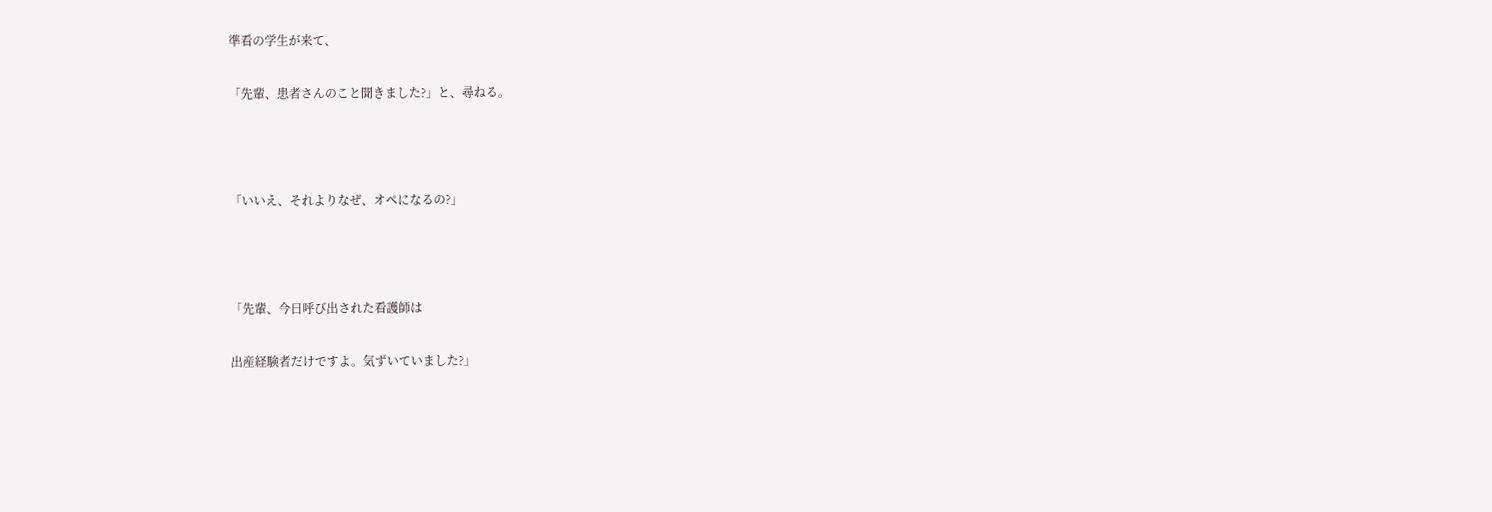準看の学生が来て、

「先輩、患者さんのこと聞きました?」と、尋ねる。



「いいえ、それよりなぜ、オペになるの?」



「先輩、今日呼び出された看護師は

出産経験者だけですよ。気ずいていました?」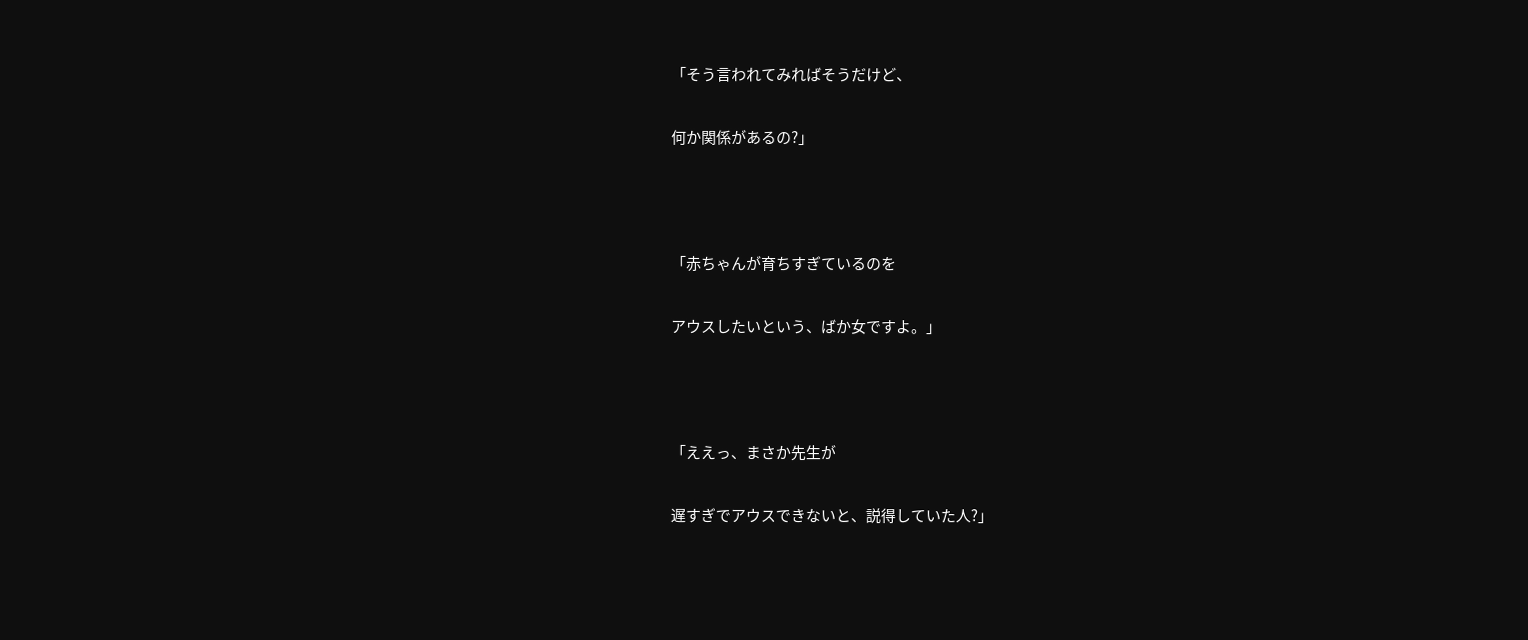「そう言われてみればそうだけど、

何か関係があるの?」



「赤ちゃんが育ちすぎているのを

アウスしたいという、ばか女ですよ。」



「ええっ、まさか先生が

遅すぎでアウスできないと、説得していた人?」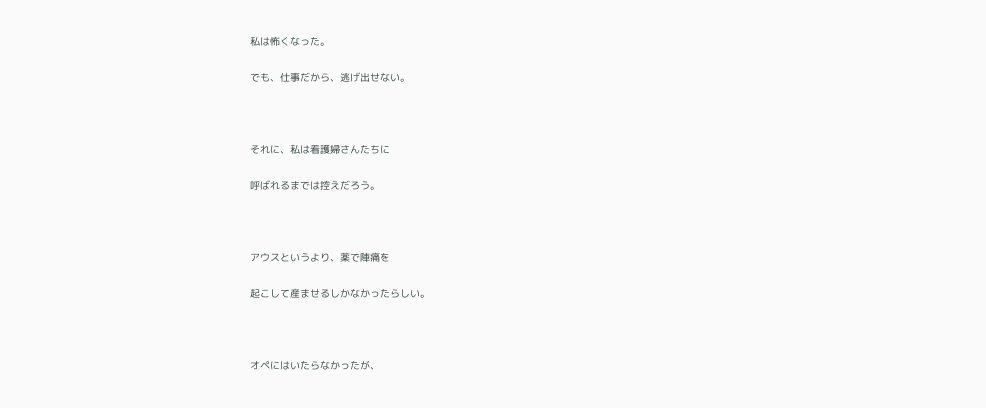私は怖くなった。

でも、仕事だから、逃げ出せない。



それに、私は看護婦さんたちに

呼ばれるまでは控えだろう。



アウスというより、薬で陣痛を

起こして産ませるしかなかったらしい。



オペにはいたらなかったが、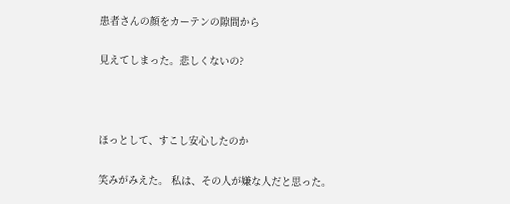患者さんの顔をカーテンの隙間から

見えてしまった。悲しくないの?



ほっとして、すこし安心したのか

笑みがみえた。 私は、その人が嫌な人だと思った。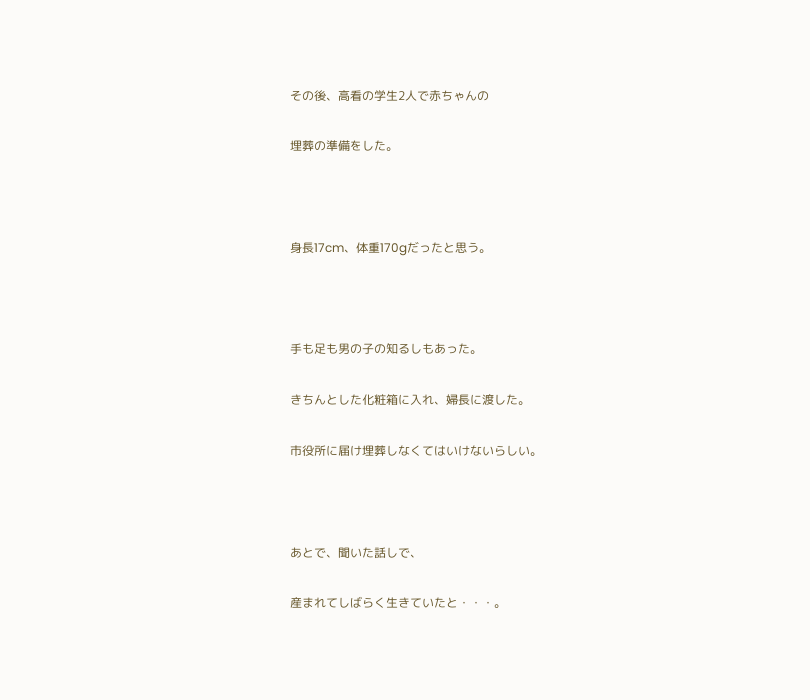その後、高看の学生2人で赤ちゃんの

埋葬の準備をした。



身長17cm、体重170gだったと思う。



手も足も男の子の知るしもあった。

きちんとした化粧箱に入れ、婦長に渡した。

市役所に届け埋葬しなくてはいけないらしい。



あとで、聞いた話しで、

産まれてしばらく生きていたと・・・。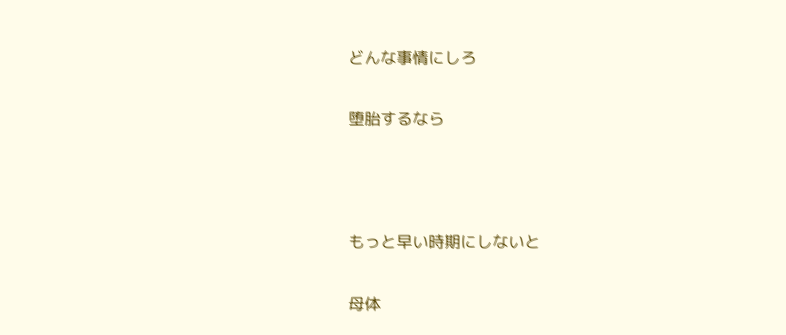どんな事情にしろ

堕胎するなら



もっと早い時期にしないと

母体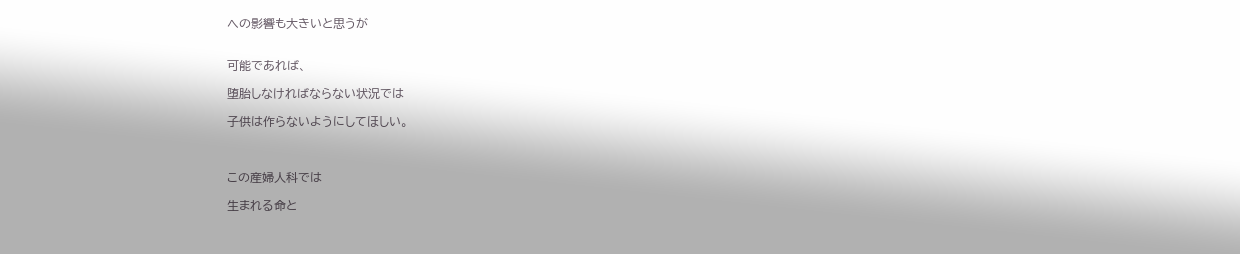への影響も大きいと思うが


可能であれば、

堕胎しなければならない状況では

子供は作らないようにしてほしい。



この産婦人科では

生まれる命と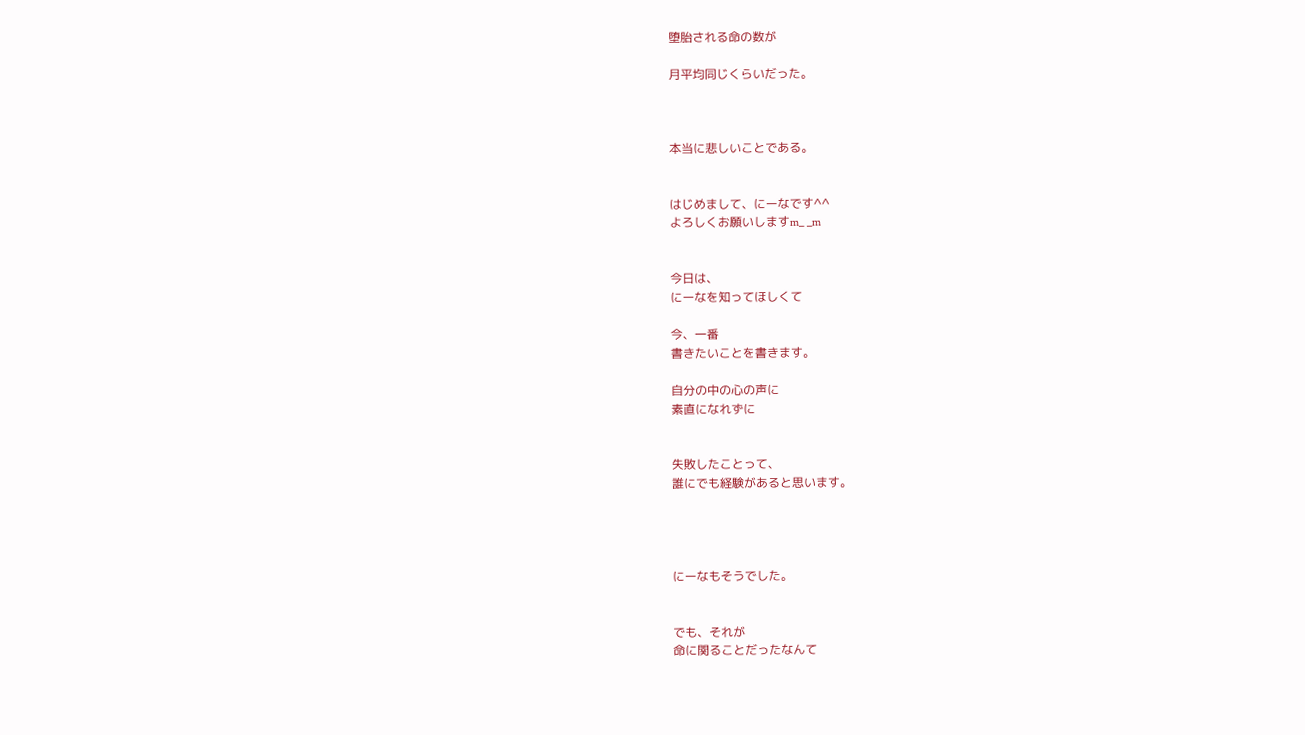堕胎される命の数が

月平均同じくらいだった。



本当に悲しいことである。


はじめまして、にーなです^^
よろしくお願いしますm_ _m


今日は、
にーなを知ってほしくて

今、一番
書きたいことを書きます。

自分の中の心の声に
素直になれずに


失敗したことって、
誰にでも経験があると思います。




にーなもそうでした。


でも、それが
命に関ることだったなんて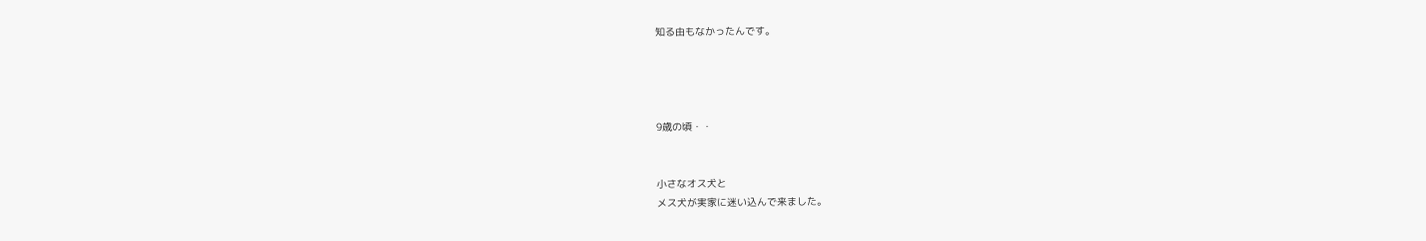知る由もなかったんです。




9歳の頃・・


小さなオス犬と
メス犬が実家に迷い込んで来ました。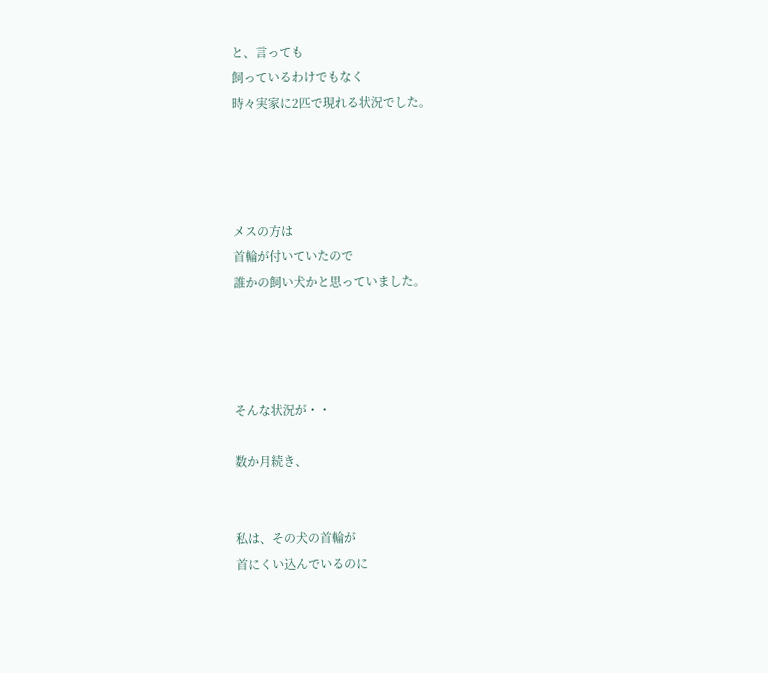と、言っても
飼っているわけでもなく
時々実家に2匹で現れる状況でした。




メスの方は
首輪が付いていたので
誰かの飼い犬かと思っていました。




そんな状況が・・

数か月続き、


私は、その犬の首輪が
首にくい込んでいるのに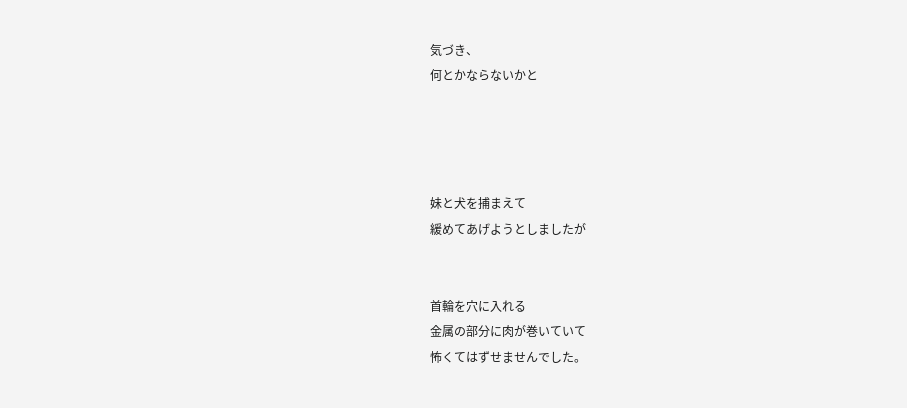気づき、
何とかならないかと




妹と犬を捕まえて
緩めてあげようとしましたが


首輪を穴に入れる
金属の部分に肉が巻いていて
怖くてはずせませんでした。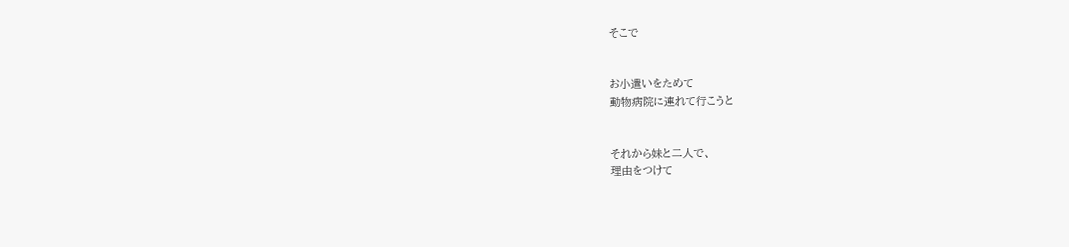そこで


お小遣いをためて
動物病院に連れて行こうと


それから妹と二人で、
理由をつけて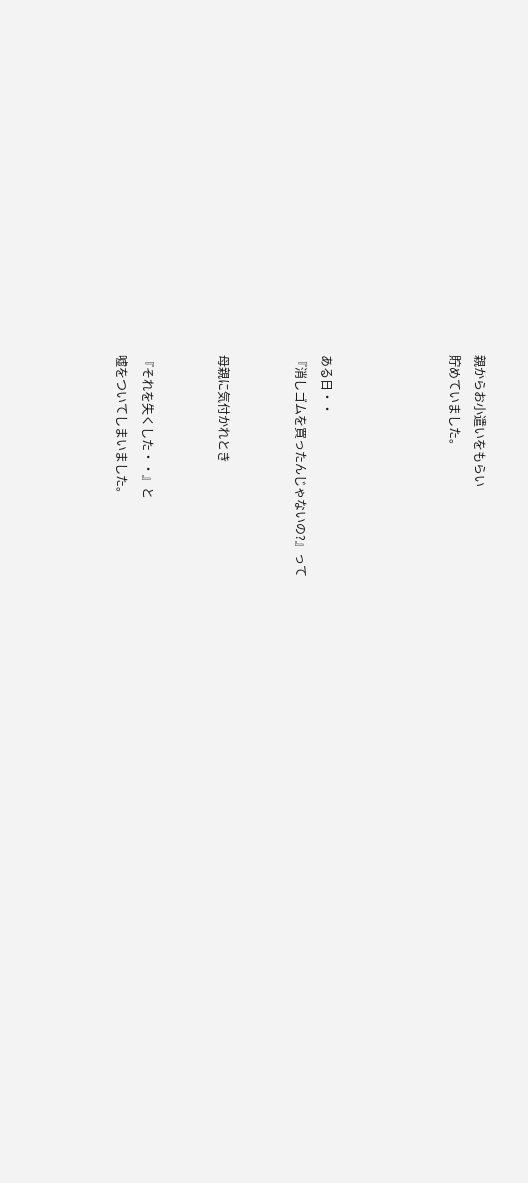親からお小遣いをもらい
貯めていました。




ある日・・
『消しゴムを買ったんじゃないの?』って


母親に気付かれとき


『それを失くした・・』と
嘘をついてしまいました。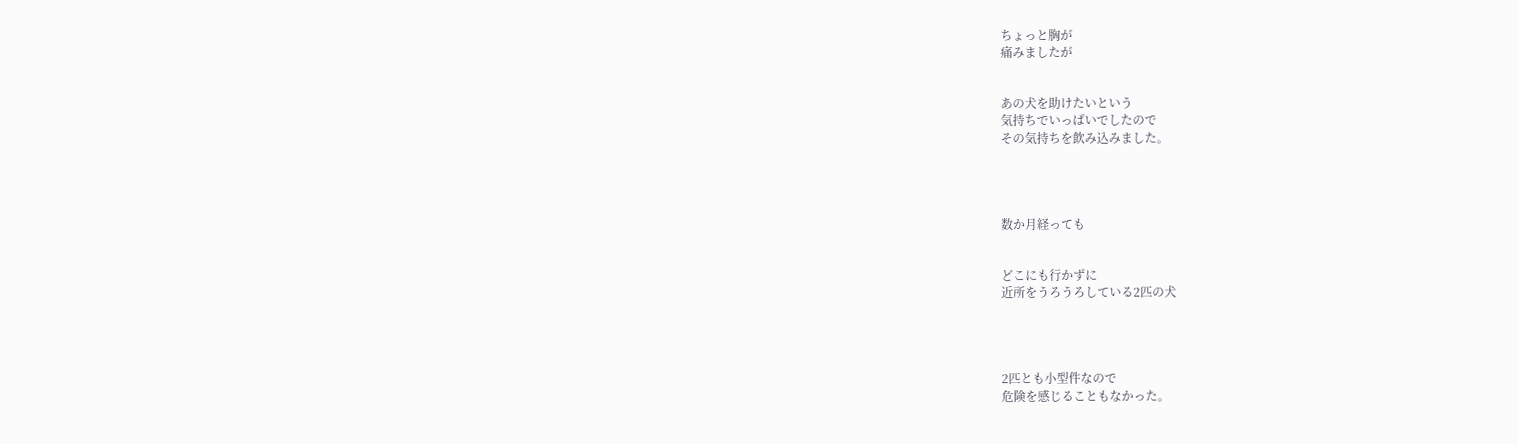ちょっと胸が
痛みましたが


あの犬を助けたいという
気持ちでいっぱいでしたので
その気持ちを飲み込みました。




数か月経っても


どこにも行かずに
近所をうろうろしている2匹の犬




2匹とも小型件なので
危険を感じることもなかった。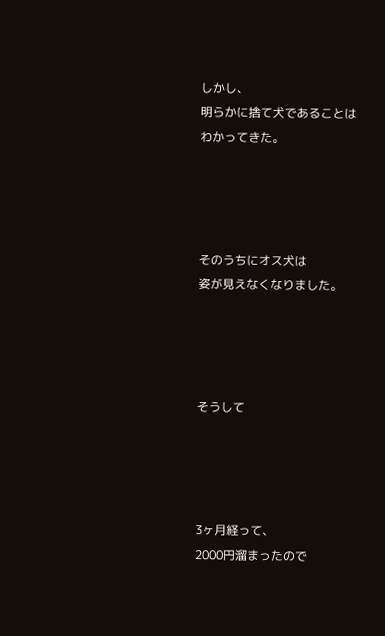しかし、
明らかに捨て犬であることは
わかってきた。




そのうちにオス犬は
姿が見えなくなりました。




そうして




3ヶ月経って、
2000円溜まったので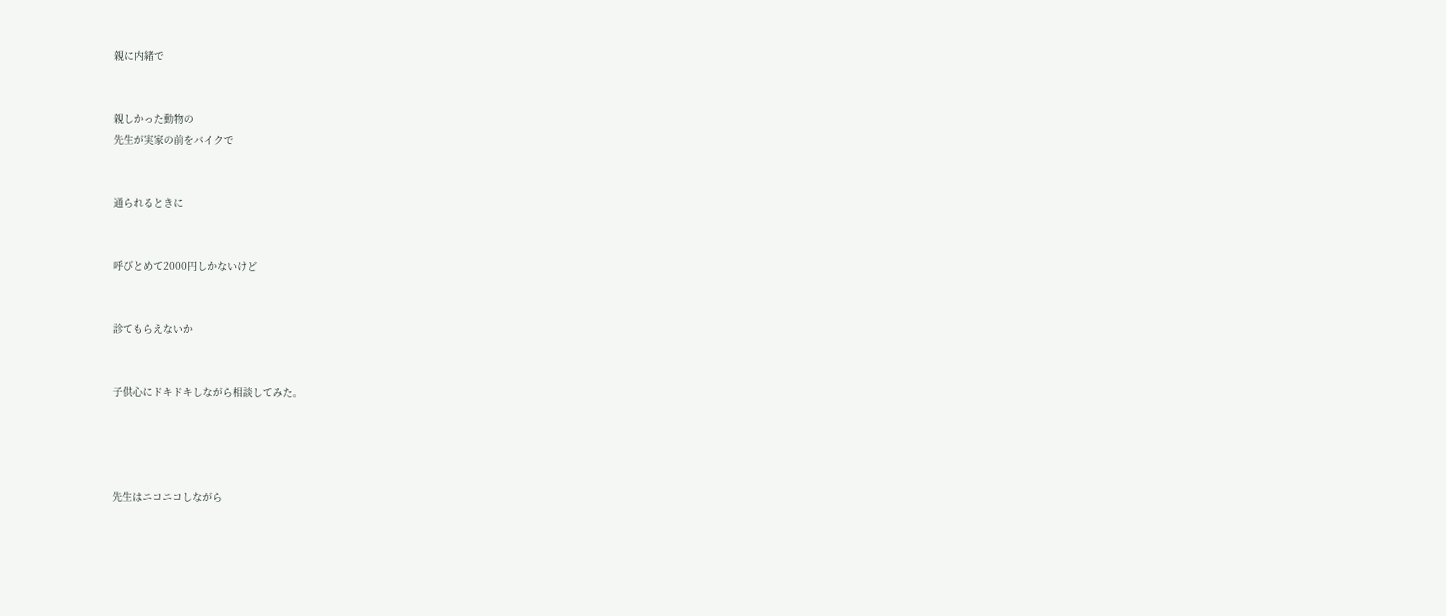親に内緒で


親しかった動物の
先生が実家の前をバイクで


通られるときに


呼びとめて2000円しかないけど


診てもらえないか


子供心にドキドキしながら相談してみた。




先生はニコニコしながら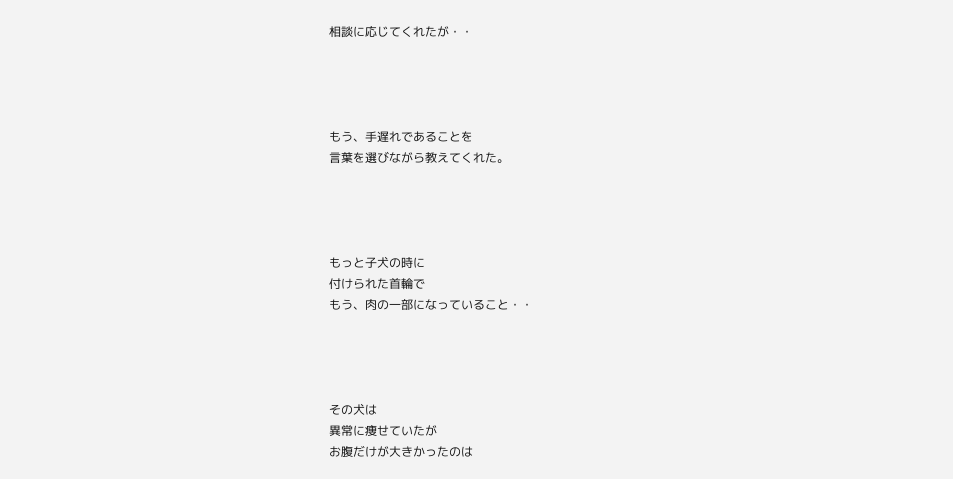相談に応じてくれたが・・




もう、手遅れであることを
言葉を選びながら教えてくれた。




もっと子犬の時に
付けられた首輪で
もう、肉の一部になっていること・・




その犬は
異常に痩せていたが
お腹だけが大きかったのは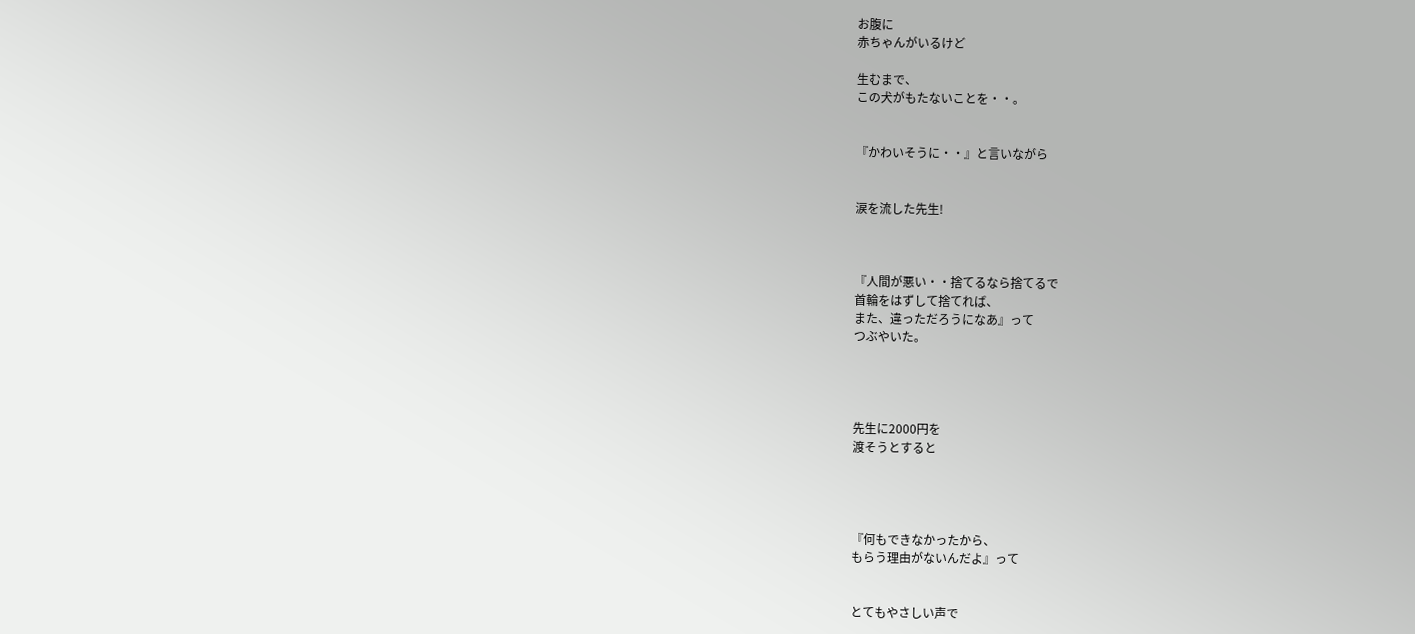お腹に
赤ちゃんがいるけど

生むまで、
この犬がもたないことを・・。


『かわいそうに・・』と言いながら


涙を流した先生!



『人間が悪い・・捨てるなら捨てるで
首輪をはずして捨てれば、
また、違っただろうになあ』って
つぶやいた。




先生に2000円を
渡そうとすると




『何もできなかったから、
もらう理由がないんだよ』って


とてもやさしい声で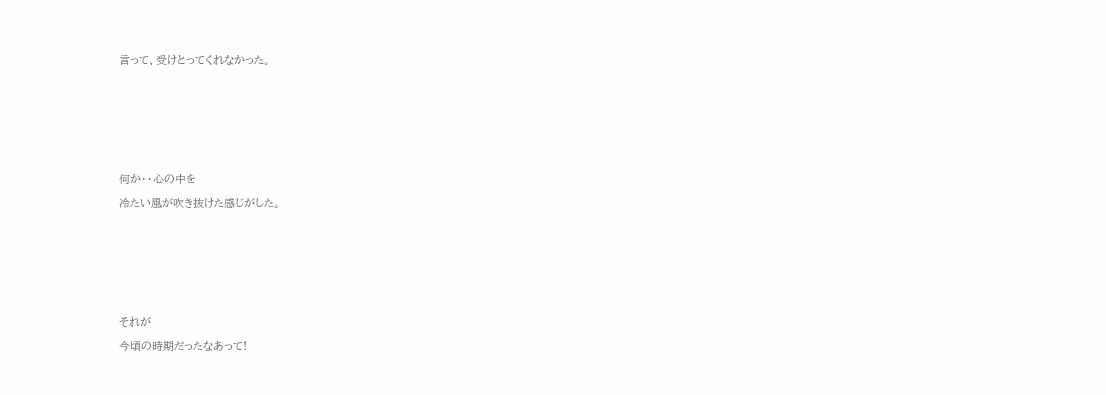言って、受けとってくれなかった。




何か・・心の中を
冷たい風が吹き抜けた感じがした。




それが
今頃の時期だったなあって!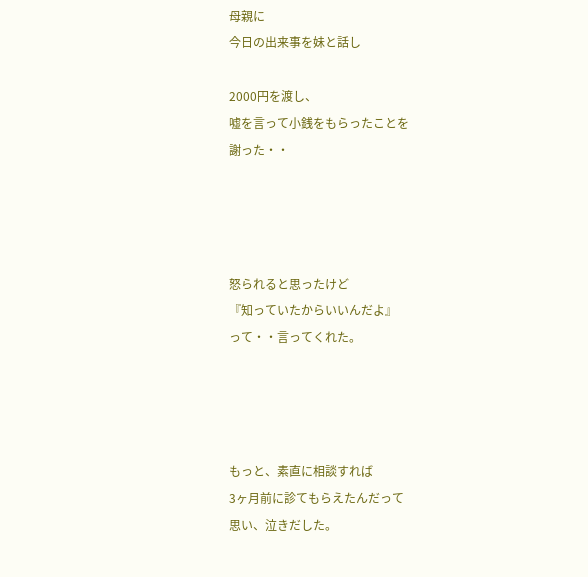母親に
今日の出来事を妹と話し

2000円を渡し、
嘘を言って小銭をもらったことを
謝った・・




怒られると思ったけど
『知っていたからいいんだよ』
って・・言ってくれた。




もっと、素直に相談すれば
3ヶ月前に診てもらえたんだって
思い、泣きだした。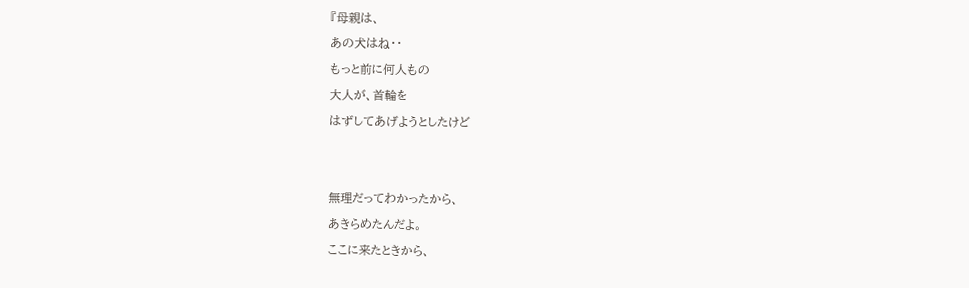『母親は、
あの犬はね・・
もっと前に何人もの
大人が、首輪を
はずしてあげようとしたけど


無理だってわかったから、
あきらめたんだよ。
ここに来たときから、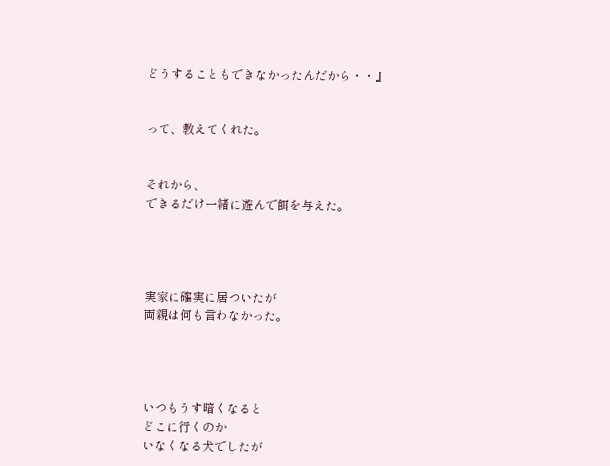どうすることもできなかったんだから・・』


って、教えてくれた。


それから、
できるだけ一緒に遊んで餌を与えた。




実家に確実に居ついたが
両親は何も言わなかった。




いつもうす暗くなると
どこに行くのか
いなくなる犬でしたが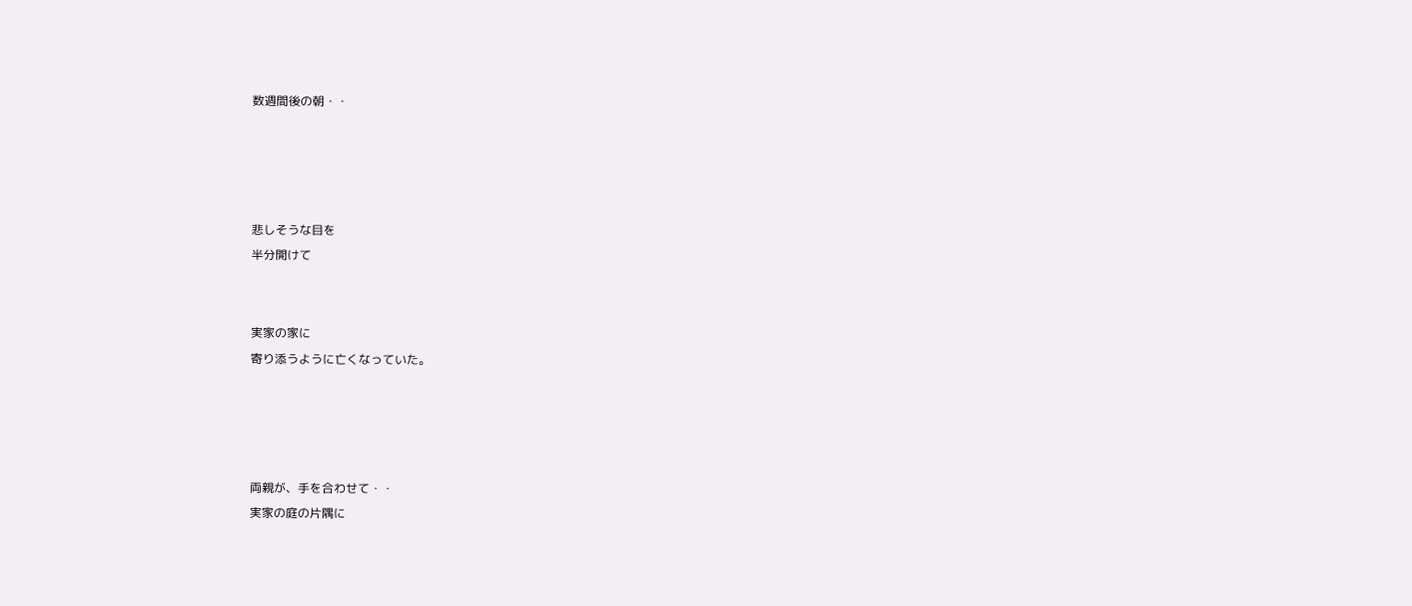数週間後の朝・・




悲しそうな目を
半分開けて


実家の家に
寄り添うように亡くなっていた。




両親が、手を合わせて・・
実家の庭の片隅に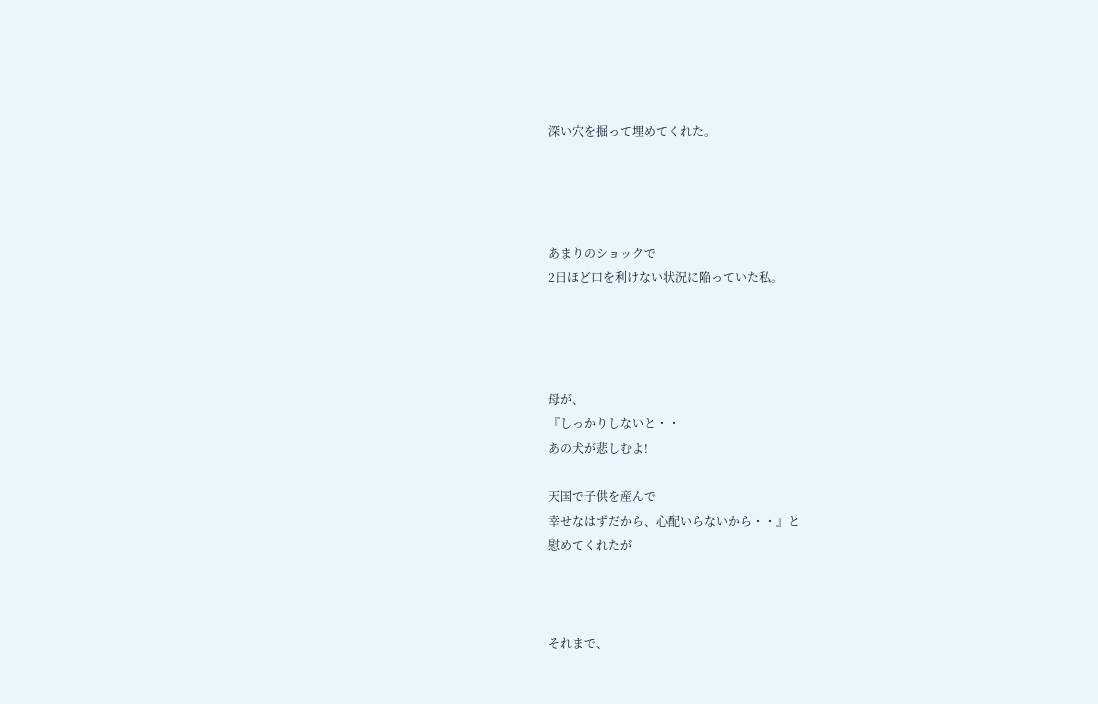深い穴を掘って埋めてくれた。




あまりのショックで
2日ほど口を利けない状況に陥っていた私。




母が、
『しっかりしないと・・
あの犬が悲しむよ!

天国で子供を産んで
幸せなはずだから、心配いらないから・・』と
慰めてくれたが



それまで、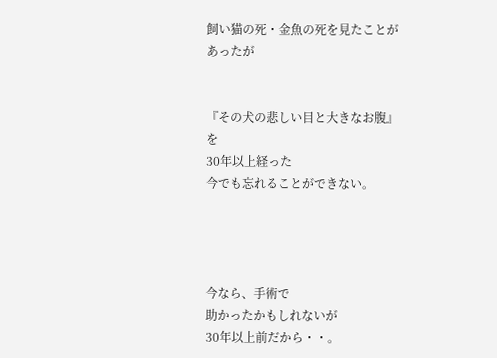飼い猫の死・金魚の死を見たことがあったが


『その犬の悲しい目と大きなお腹』を
30年以上経った
今でも忘れることができない。




今なら、手術で
助かったかもしれないが
30年以上前だから・・。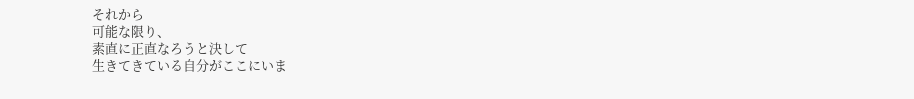それから
可能な限り、
素直に正直なろうと決して
生きてきている自分がここにいま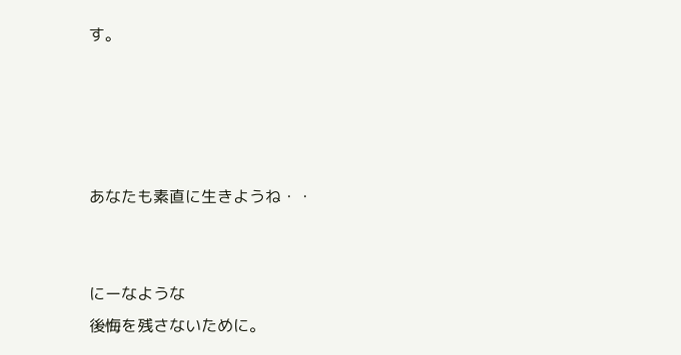す。




あなたも素直に生きようね・・


にーなような
後悔を残さないために。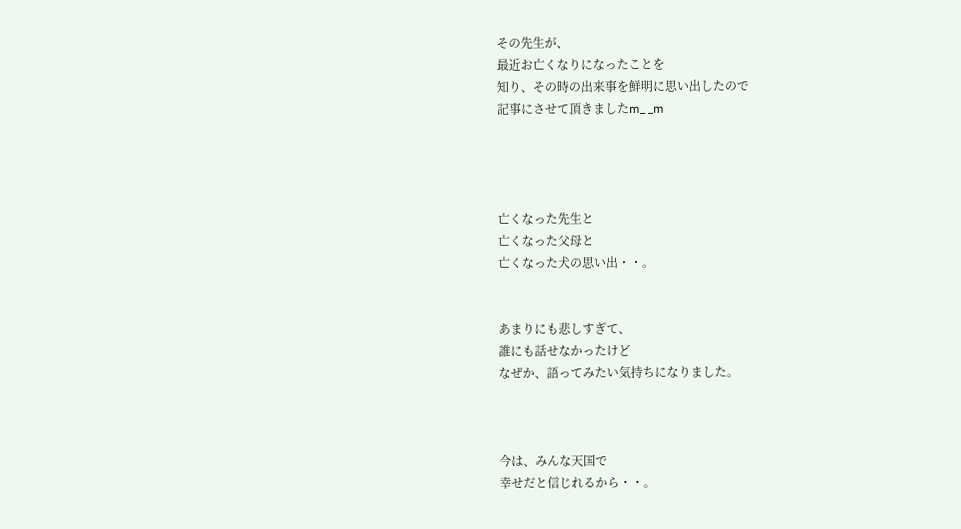その先生が、
最近お亡くなりになったことを
知り、その時の出来事を鮮明に思い出したので
記事にさせて頂きましたm_ _m




亡くなった先生と
亡くなった父母と
亡くなった犬の思い出・・。


あまりにも悲しすぎて、
誰にも話せなかったけど
なぜか、語ってみたい気持ちになりました。



今は、みんな天国で
幸せだと信じれるから・・。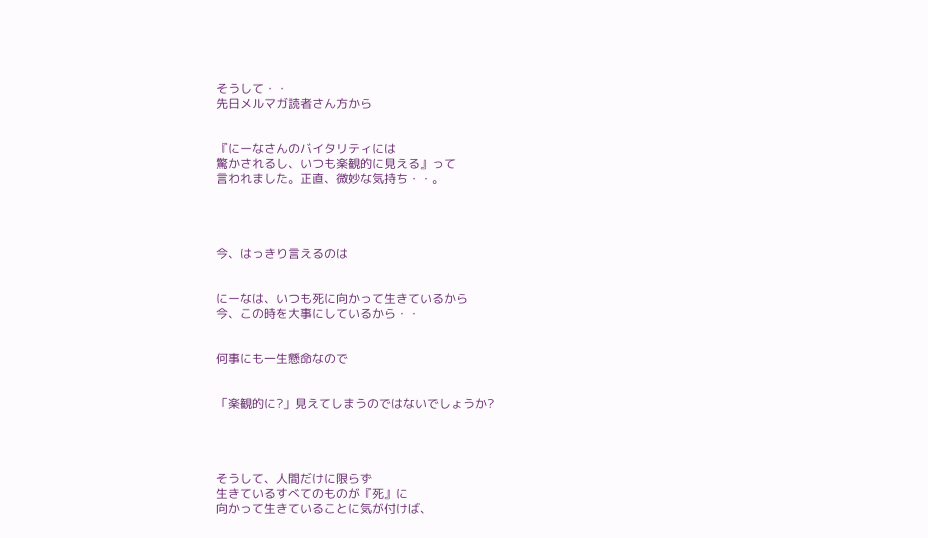そうして・・
先日メルマガ読者さん方から


『にーなさんのバイタリティには
驚かされるし、いつも楽観的に見える』って
言われました。正直、微妙な気持ち・・。




今、はっきり言えるのは


にーなは、いつも死に向かって生きているから
今、この時を大事にしているから・・


何事にも一生懸命なので


「楽観的に?」見えてしまうのではないでしょうか?




そうして、人間だけに限らず
生きているすべてのものが『死』に
向かって生きていることに気が付けば、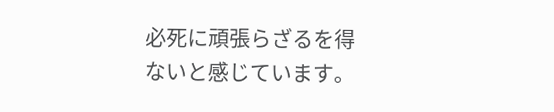必死に頑張らざるを得ないと感じています。